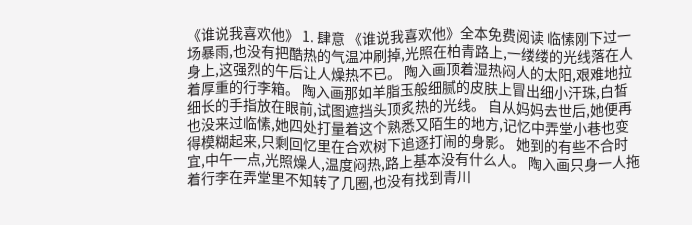《谁说我喜欢他》 1. 肆意 《谁说我喜欢他》全本免费阅读 临愫刚下过一场暴雨,也没有把酷热的气温冲刷掉,光照在柏青路上,一缕缕的光线落在人身上,这强烈的午后让人燥热不已。 陶入画顶着湿热闷人的太阳,艰难地拉着厚重的行李箱。 陶入画那如羊脂玉般细腻的皮肤上冒出细小汗珠,白皙细长的手指放在眼前,试图遮挡头顶炙热的光线。 自从妈妈去世后,她便再也没来过临愫,她四处打量着这个熟悉又陌生的地方,记忆中弄堂小巷也变得模糊起来,只剩回忆里在合欢树下追逐打闹的身影。 她到的有些不合时宜,中午一点,光照燥人,温度闷热,路上基本没有什么人。 陶入画只身一人拖着行李在弄堂里不知转了几圈,也没有找到青川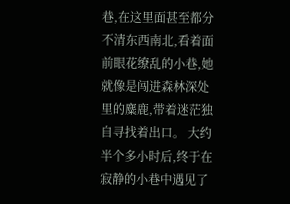巷,在这里面甚至都分不清东西南北,看着面前眼花缭乱的小巷,她就像是闯进森林深处里的麋鹿,带着迷茫独自寻找着出口。 大约半个多小时后,终于在寂静的小巷中遇见了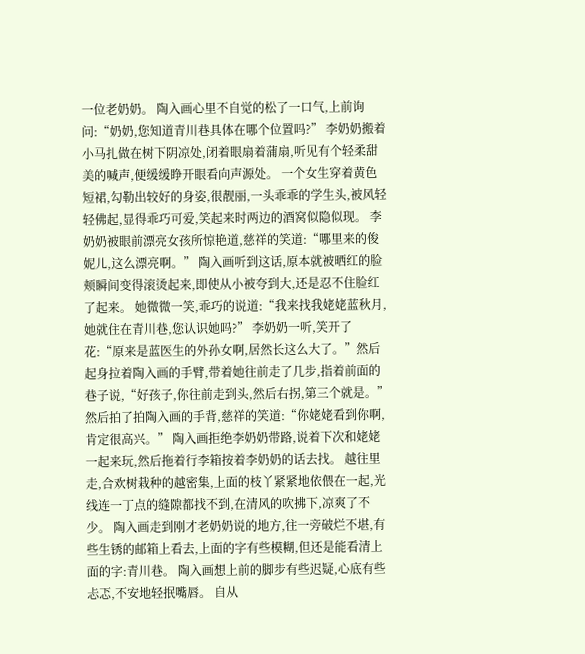一位老奶奶。 陶入画心里不自觉的松了一口气,上前询问:“奶奶,您知道青川巷具体在哪个位置吗?” 李奶奶搬着小马扎做在树下阴凉处,闭着眼扇着蒲扇,听见有个轻柔甜美的喊声,便缓缓睁开眼看向声源处。 一个女生穿着黄色短裙,勾勒出较好的身姿,很靓丽,一头乖乖的学生头,被风轻轻佛起,显得乖巧可爱,笑起来时两边的酒窝似隐似现。 李奶奶被眼前漂亮女孩所惊艳道,慈祥的笑道:“哪里来的俊妮儿,这么漂亮啊。” 陶入画听到这话,原本就被晒红的脸颊瞬间变得滚烫起来,即使从小被夸到大,还是忍不住脸红了起来。 她微微一笑,乖巧的说道:“我来找我姥姥蓝秋月,她就住在青川巷,您认识她吗?” 李奶奶一听,笑开了花:“原来是蓝医生的外孙女啊,居然长这么大了。”然后起身拉着陶入画的手臂,带着她往前走了几步,指着前面的巷子说,“好孩子,你往前走到头,然后右拐,第三个就是。” 然后拍了拍陶入画的手背,慈祥的笑道:“你姥姥看到你啊,肯定很高兴。” 陶入画拒绝李奶奶带路,说着下次和姥姥一起来玩,然后拖着行李箱按着李奶奶的话去找。 越往里走,合欢树栽种的越密集,上面的枝丫紧紧地依偎在一起,光线连一丁点的缝隙都找不到,在清风的吹拂下,凉爽了不少。 陶入画走到刚才老奶奶说的地方,往一旁破烂不堪,有些生锈的邮箱上看去,上面的字有些模糊,但还是能看清上面的字:青川巷。 陶入画想上前的脚步有些迟疑,心底有些忐忑,不安地轻抿嘴唇。 自从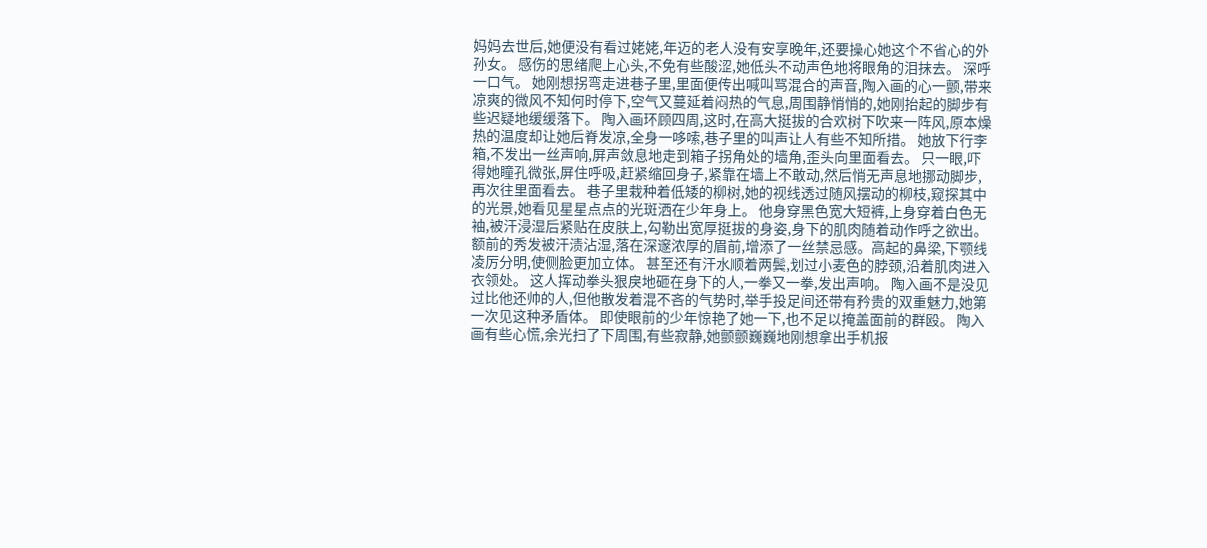妈妈去世后,她便没有看过姥姥,年迈的老人没有安享晚年,还要操心她这个不省心的外孙女。 感伤的思绪爬上心头,不免有些酸涩,她低头不动声色地将眼角的泪抹去。 深呼一口气。 她刚想拐弯走进巷子里,里面便传出喊叫骂混合的声音,陶入画的心一颤,带来凉爽的微风不知何时停下,空气又蔓延着闷热的气息,周围静悄悄的,她刚抬起的脚步有些迟疑地缓缓落下。 陶入画环顾四周,这时,在高大挺拔的合欢树下吹来一阵风,原本燥热的温度却让她后脊发凉,全身一哆嗦,巷子里的叫声让人有些不知所措。 她放下行李箱,不发出一丝声响,屏声敛息地走到箱子拐角处的墙角,歪头向里面看去。 只一眼,吓得她瞳孔微张,屏住呼吸,赶紧缩回身子,紧靠在墙上不敢动,然后悄无声息地挪动脚步,再次往里面看去。 巷子里栽种着低矮的柳树,她的视线透过随风摆动的柳枝,窥探其中的光景,她看见星星点点的光斑洒在少年身上。 他身穿黑色宽大短裤,上身穿着白色无袖,被汗浸湿后紧贴在皮肤上,勾勒出宽厚挺拔的身姿,身下的肌肉随着动作呼之欲出。 额前的秀发被汗渍沾湿,落在深邃浓厚的眉前,增添了一丝禁忌感。高起的鼻梁,下颚线凌厉分明,使侧脸更加立体。 甚至还有汗水顺着两鬓,划过小麦色的脖颈,沿着肌肉进入衣领处。 这人挥动拳头狠戾地砸在身下的人,一拳又一拳,发出声响。 陶入画不是没见过比他还帅的人,但他散发着混不吝的气势时,举手投足间还带有矜贵的双重魅力,她第一次见这种矛盾体。 即使眼前的少年惊艳了她一下,也不足以掩盖面前的群殴。 陶入画有些心慌,余光扫了下周围,有些寂静,她颤颤巍巍地刚想拿出手机报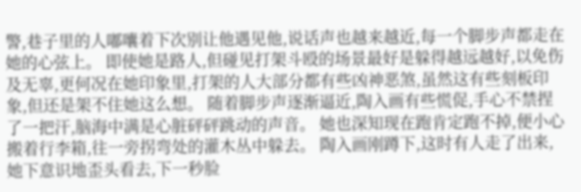警,巷子里的人嘟囔着下次别让他遇见他,说话声也越来越近,每一个脚步声都走在她的心弦上。 即使她是路人,但碰见打架斗殴的场景最好是躲得越远越好,以免伤及无辜,更何况在她印象里,打架的人大部分都有些凶神恶煞,虽然这有些刻板印象,但还是架不住她这么想。 随着脚步声逐渐逼近,陶入画有些慌促,手心不禁捏了一把汗,脑海中满是心脏砰砰跳动的声音。 她也深知现在跑肯定跑不掉,便小心搬着行李箱,往一旁拐弯处的灌木丛中躲去。 陶入画刚蹲下,这时有人走了出来,她下意识地歪头看去,下一秒脸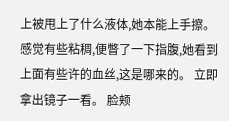上被甩上了什么液体,她本能上手擦。 感觉有些粘稠,便瞥了一下指腹,她看到上面有些许的血丝,这是哪来的。 立即拿出镜子一看。 脸颊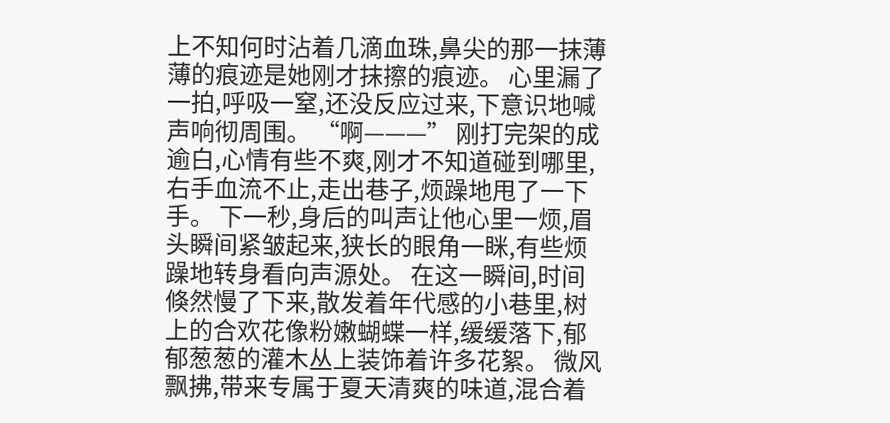上不知何时沾着几滴血珠,鼻尖的那一抹薄薄的痕迹是她刚才抹擦的痕迹。 心里漏了一拍,呼吸一窒,还没反应过来,下意识地喊声响彻周围。 “啊———” 刚打完架的成逾白,心情有些不爽,刚才不知道碰到哪里,右手血流不止,走出巷子,烦躁地甩了一下手。 下一秒,身后的叫声让他心里一烦,眉头瞬间紧皱起来,狭长的眼角一眯,有些烦躁地转身看向声源处。 在这一瞬间,时间倏然慢了下来,散发着年代感的小巷里,树上的合欢花像粉嫩蝴蝶一样,缓缓落下,郁郁葱葱的灌木丛上装饰着许多花絮。 微风飘拂,带来专属于夏天清爽的味道,混合着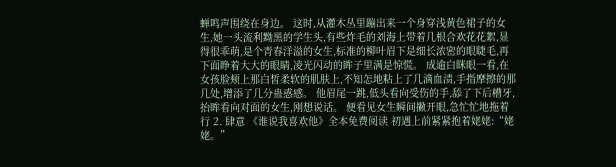蝉鸣声围绕在身边。 这时,从灌木丛里蹦出来一个身穿浅黄色裙子的女生,她一头流利黝黑的学生头,有些炸毛的刘海上带着几根合欢花花絮,显得很乖萌,是个青春洋溢的女生,标准的柳叶眉下是细长浓密的眼睫毛,再下面睁着大大的眼睛,凌光闪动的眸子里满是惊慌。 成逾白眯眼一看,在女孩脸颊上那白皙柔软的肌肤上,不知怎地粘上了几滴血渍,手指摩擦的那几处,增添了几分蛊惑感。 他眉尾一跳,低头看向受伤的手,舔了下后槽牙,抬眸看向对面的女生,刚想说话。 便看见女生瞬间撇开眼,急忙忙地拖着行 2. 肆意 《谁说我喜欢他》全本免费阅读 初遇上前紧紧抱着姥姥:“姥姥。”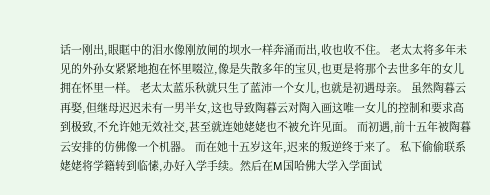话一刚出,眼眶中的泪水像刚放闸的坝水一样奔涌而出,收也收不住。 老太太将多年未见的外孙女紧紧地抱在怀里啜泣,像是失散多年的宝贝,也更是将那个去世多年的女儿拥在怀里一样。 老太太蓝乐秋就只生了蓝沛一个女儿,也就是初遇母亲。 虽然陶暮云再娶,但继母迟迟未有一男半女,这也导致陶暮云对陶入画这唯一女儿的控制和要求高到极致,不允许她无效社交,甚至就连她姥姥也不被允许见面。 而初遇,前十五年被陶暮云安排的仿佛像一个机器。 而在她十五岁这年,迟来的叛逆终于来了。 私下偷偷联系姥姥将学籍转到临愫,办好入学手续。然后在M国哈佛大学入学面试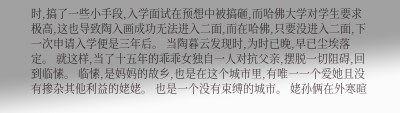时,搞了一些小手段,入学面试在预想中被搞砸,而哈佛大学对学生要求极高,这也导致陶入画成功无法进入二面,而在哈佛,只要没进入二面,下一次申请入学便是三年后。 当陶暮云发现时,为时已晚,早已尘埃落定。 就这样,当了十五年的乖乖女独自一人对抗父亲,摆脱一切阻碍,回到临愫。 临愫,是妈妈的故乡,也是在这个城市里,有唯一一个爱她且没有掺杂其他利益的姥姥。 也是一个没有束缚的城市。 姥孙俩在外寒暄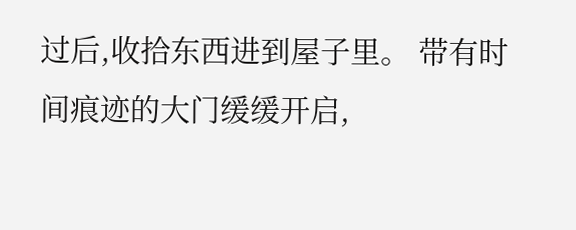过后,收拾东西进到屋子里。 带有时间痕迹的大门缓缓开启,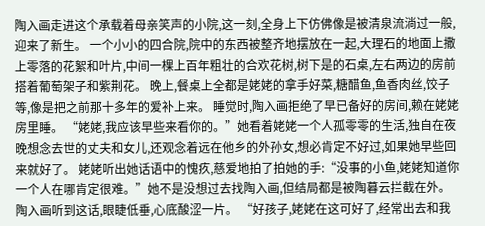陶入画走进这个承载着母亲笑声的小院,这一刻,全身上下仿佛像是被清泉流淌过一般,迎来了新生。 一个小小的四合院,院中的东西被整齐地摆放在一起,大理石的地面上撒上零落的花絮和叶片,中间一棵上百年粗壮的合欢花树,树下是的石桌,左右两边的房前搭着葡萄架子和紫荆花。 晚上,餐桌上全都是姥姥的拿手好菜,糖醋鱼,鱼香肉丝,饺子等,像是把之前那十多年的爱补上来。 睡觉时,陶入画拒绝了早已备好的房间,赖在姥姥房里睡。 “姥姥,我应该早些来看你的。”她看着姥姥一个人孤零零的生活,独自在夜晚想念去世的丈夫和女儿,还观念着远在他乡的外孙女,想必肯定不好过,如果她早些回来就好了。 姥姥听出她话语中的愧疚,慈爱地拍了拍她的手:“没事的小鱼,姥姥知道你一个人在哪肯定很难。”她不是没想过去找陶入画,但结局都是被陶暮云拦截在外。 陶入画听到这话,眼睫低垂,心底酸涩一片。 “好孩子,姥姥在这可好了,经常出去和我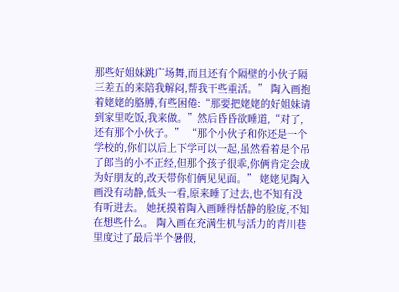那些好姐妹跳广场舞,而且还有个隔壁的小伙子隔三差五的来陪我解闷,帮我干些重活。” 陶入画抱着姥姥的胳膊,有些困倦:“那要把姥姥的好姐妹请到家里吃饭,我来做。”然后昏昏欲睡道,“对了,还有那个小伙子。” “那个小伙子和你还是一个学校的,你们以后上下学可以一起,虽然看着是个吊了郎当的小不正经,但那个孩子很乖,你俩肯定会成为好朋友的,改天带你们俩见见面。” 姥姥见陶入画没有动静,低头一看,原来睡了过去,也不知有没有听进去。 她抚摸着陶入画睡得恬静的脸庞,不知在想些什么。 陶入画在充满生机与活力的青川巷里度过了最后半个暑假,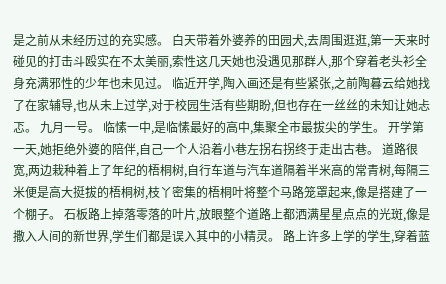是之前从未经历过的充实感。 白天带着外婆养的田园犬,去周围逛逛,第一天来时碰见的打击斗殴实在不太美丽,索性这几天她也没遇见那群人,那个穿着老头衫全身充满邪性的少年也未见过。 临近开学,陶入画还是有些紧张,之前陶暮云给她找了在家辅导,也从未上过学,对于校园生活有些期盼,但也存在一丝丝的未知让她忐忑。 九月一号。 临愫一中,是临愫最好的高中,集聚全市最拔尖的学生。 开学第一天,她拒绝外婆的陪伴,自己一个人沿着小巷左拐右拐终于走出古巷。 道路很宽,两边栽种着上了年纪的梧桐树,自行车道与汽车道隔着半米高的常青树,每隔三米便是高大挺拔的梧桐树,枝丫密集的梧桐叶将整个马路笼罩起来,像是搭建了一个棚子。 石板路上掉落零落的叶片,放眼整个道路上都洒满星星点点的光斑,像是撒入人间的新世界,学生们都是误入其中的小精灵。 路上许多上学的学生,穿着蓝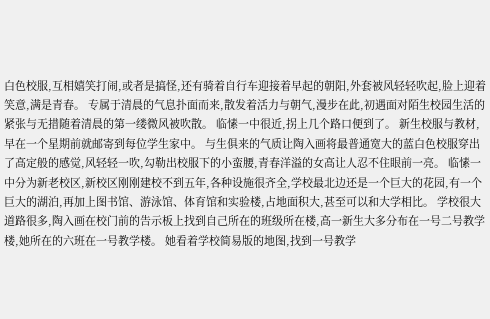白色校服,互相嬉笑打闹,或者是搞怪,还有骑着自行车迎接着早起的朝阳,外套被风轻轻吹起,脸上迎着笑意,满是青春。 专属于清晨的气息扑面而来,散发着活力与朝气,漫步在此,初遇面对陌生校园生活的紧张与无措随着清晨的第一缕微风被吹散。 临愫一中很近,拐上几个路口便到了。 新生校服与教材,早在一个星期前就邮寄到每位学生家中。 与生俱来的气质让陶入画将最普通宽大的蓝白色校服穿出了高定般的感觉,风轻轻一吹,勾勒出校服下的小蛮腰,青春洋溢的女高让人忍不住眼前一亮。 临愫一中分为新老校区,新校区刚刚建校不到五年,各种设施很齐全,学校最北边还是一个巨大的花园,有一个巨大的湖泊,再加上图书馆、游泳馆、体育馆和实验楼,占地面积大,甚至可以和大学相比。 学校很大道路很多,陶入画在校门前的告示板上找到自己所在的班级所在楼,高一新生大多分布在一号二号教学楼,她所在的六班在一号教学楼。 她看着学校简易版的地图,找到一号教学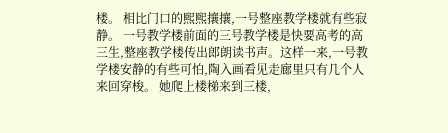楼。 相比门口的熙熙攘攘,一号整座教学楼就有些寂静。 一号教学楼前面的三号教学楼是快要高考的高三生,整座教学楼传出郎朗读书声。这样一来,一号教学楼安静的有些可怕,陶入画看见走廊里只有几个人来回穿梭。 她爬上楼梯来到三楼,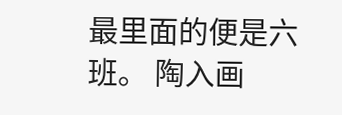最里面的便是六班。 陶入画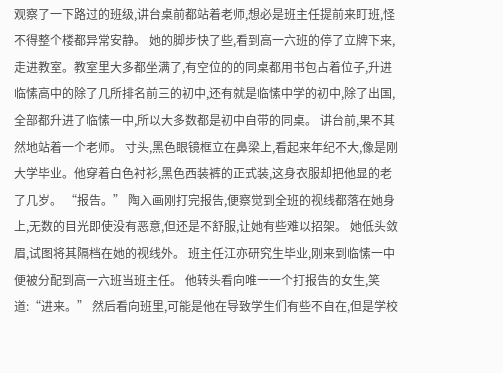观察了一下路过的班级,讲台桌前都站着老师,想必是班主任提前来盯班,怪不得整个楼都异常安静。 她的脚步快了些,看到高一六班的停了立牌下来,走进教室。教室里大多都坐满了,有空位的的同桌都用书包占着位子,升进临愫高中的除了几所排名前三的初中,还有就是临愫中学的初中,除了出国,全部都升进了临愫一中,所以大多数都是初中自带的同桌。 讲台前,果不其然地站着一个老师。 寸头,黑色眼镜框立在鼻梁上,看起来年纪不大,像是刚大学毕业。他穿着白色衬衫,黑色西装裤的正式装,这身衣服却把他显的老了几岁。 “报告。” 陶入画刚打完报告,便察觉到全班的视线都落在她身上,无数的目光即使没有恶意,但还是不舒服,让她有些难以招架。 她低头敛眉,试图将其隔档在她的视线外。 班主任江亦研究生毕业,刚来到临愫一中便被分配到高一六班当班主任。 他转头看向唯一一个打报告的女生,笑道:“进来。” 然后看向班里,可能是他在导致学生们有些不自在,但是学校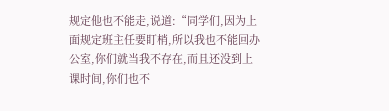规定他也不能走,说道:“同学们,因为上面规定班主任要盯梢,所以我也不能回办公室,你们就当我不存在,而且还没到上课时间,你们也不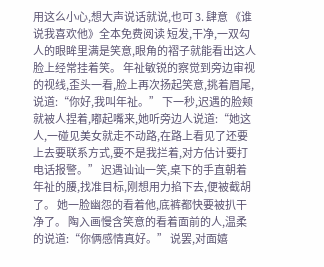用这么小心,想大声说话就说,也可 3. 肆意 《谁说我喜欢他》全本免费阅读 短发,干净,一双勾人的眼眸里满是笑意,眼角的褶子就能看出这人脸上经常挂着笑。 年祉敏锐的察觉到旁边审视的视线,歪头一看,脸上再次扬起笑意,挑着眉尾,说道:“你好,我叫年祉。” 下一秒,迟遇的脸颊就被人捏着,嘟起嘴来,她听旁边人说道:“她这人,一碰见美女就走不动路,在路上看见了还要上去要联系方式,要不是我拦着,对方估计要打电话报警。” 迟遇讪讪一笑,桌下的手直朝着年祉的腰,找准目标,刚想用力掐下去,便被截胡了。 她一脸幽怨的看着他,底裤都快要被扒干净了。 陶入画慢含笑意的看着面前的人,温柔的说道:“你俩感情真好。” 说罢,对面嬉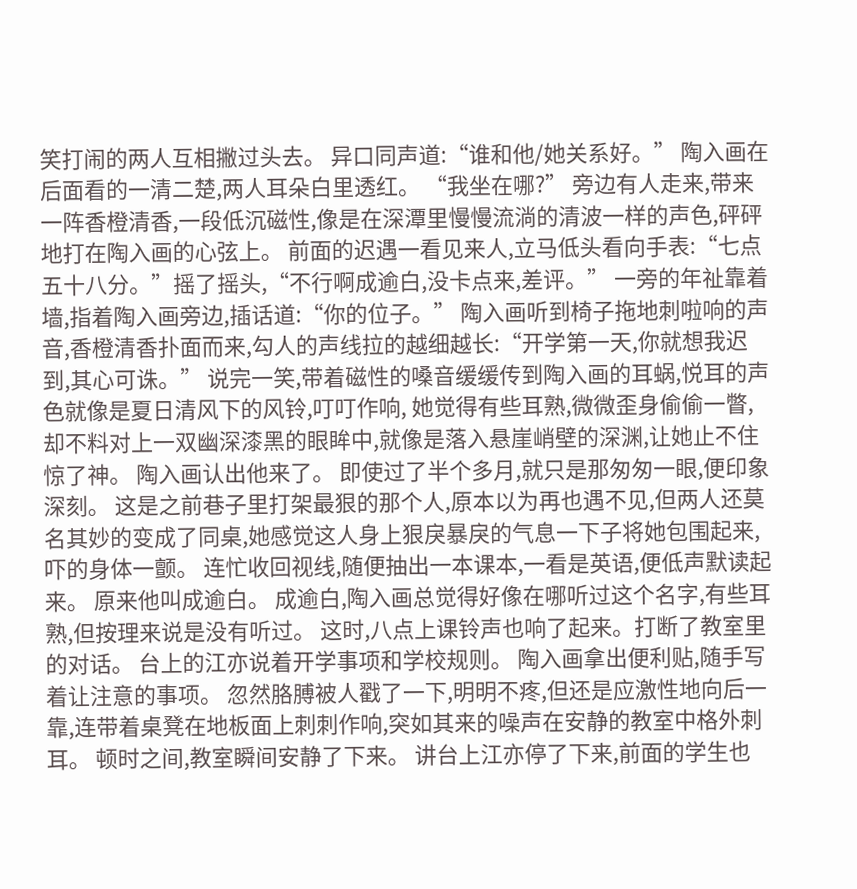笑打闹的两人互相撇过头去。 异口同声道:“谁和他/她关系好。” 陶入画在后面看的一清二楚,两人耳朵白里透红。 “我坐在哪?” 旁边有人走来,带来一阵香橙清香,一段低沉磁性,像是在深潭里慢慢流淌的清波一样的声色,砰砰地打在陶入画的心弦上。 前面的迟遇一看见来人,立马低头看向手表:“七点五十八分。”摇了摇头,“不行啊成逾白,没卡点来,差评。” 一旁的年祉靠着墙,指着陶入画旁边,插话道:“你的位子。” 陶入画听到椅子拖地刺啦响的声音,香橙清香扑面而来,勾人的声线拉的越细越长:“开学第一天,你就想我迟到,其心可诛。” 说完一笑,带着磁性的嗓音缓缓传到陶入画的耳蜗,悦耳的声色就像是夏日清风下的风铃,叮叮作响, 她觉得有些耳熟,微微歪身偷偷一瞥,却不料对上一双幽深漆黑的眼眸中,就像是落入悬崖峭壁的深渊,让她止不住惊了神。 陶入画认出他来了。 即使过了半个多月,就只是那匆匆一眼,便印象深刻。 这是之前巷子里打架最狠的那个人,原本以为再也遇不见,但两人还莫名其妙的变成了同桌,她感觉这人身上狠戾暴戾的气息一下子将她包围起来,吓的身体一颤。 连忙收回视线,随便抽出一本课本,一看是英语,便低声默读起来。 原来他叫成逾白。 成逾白,陶入画总觉得好像在哪听过这个名字,有些耳熟,但按理来说是没有听过。 这时,八点上课铃声也响了起来。打断了教室里的对话。 台上的江亦说着开学事项和学校规则。 陶入画拿出便利贴,随手写着让注意的事项。 忽然胳膊被人戳了一下,明明不疼,但还是应激性地向后一靠,连带着桌凳在地板面上刺刺作响,突如其来的噪声在安静的教室中格外刺耳。 顿时之间,教室瞬间安静了下来。 讲台上江亦停了下来,前面的学生也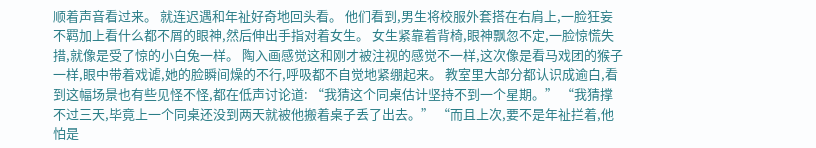顺着声音看过来。 就连迟遇和年祉好奇地回头看。 他们看到,男生将校服外套搭在右肩上,一脸狂妄不羁加上看什么都不屑的眼神,然后伸出手指对着女生。 女生紧靠着背椅,眼神飘忽不定,一脸惊慌失措,就像是受了惊的小白兔一样。 陶入画感觉这和刚才被注视的感觉不一样,这次像是看马戏团的猴子一样,眼中带着戏谑,她的脸瞬间燥的不行,呼吸都不自觉地紧绷起来。 教室里大部分都认识成逾白,看到这幅场景也有些见怪不怪,都在低声讨论道: “我猜这个同桌估计坚持不到一个星期。” “我猜撑不过三天,毕竟上一个同桌还没到两天就被他搬着桌子丢了出去。” “而且上次,要不是年祉拦着,他怕是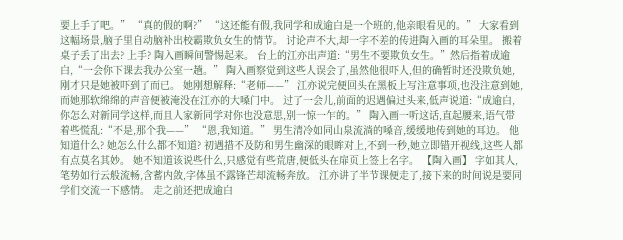要上手了吧。” “真的假的啊?” “这还能有假,我同学和成逾白是一个班的,他亲眼看见的。” 大家看到这幅场景,脑子里自动脑补出校霸欺负女生的情节。 讨论声不大,却一字不差的传进陶入画的耳朵里。 搬着桌子丢了出去? 上手? 陶入画瞬间警惕起来。 台上的江亦出声道:“男生不要欺负女生。”然后指着成逾白,“一会你下课去我办公室一趟。” 陶入画察觉到这些人误会了,虽然他很吓人,但的确暂时还没欺负她,刚才只是她被吓到了而已。 她刚想解释:“老师——” 江亦说完便回头在黑板上写注意事项,也没注意到她,而她那软绵绵的声音便被淹没在江亦的大嗓门中。 过了一会儿,前面的迟遇偏过头来,低声说道:“成逾白,你怎么对新同学这样,而且人家新同学对你也没意思,别一惊一乍的。” 陶入画一听这话,直起腰来,语气带着些慌乱:“不是,那个我——” “恩,我知道。” 男生清冷如同山泉流淌的嗓音,缓缓地传到她的耳边。 他知道什么? 她怎么什么都不知道? 初遇措不及防和男生幽深的眼眸对上,不到一秒,她立即错开视线,这些人都有点莫名其妙。 她不知道该说些什么,只感觉有些荒唐,便低头在扉页上签上名字。 【陶入画】 字如其人,笔势如行云般流畅,含蓄内敛,字体虽不露锋芒却流畅奔放。 江亦讲了半节课便走了,接下来的时间说是要同学们交流一下感情。 走之前还把成逾白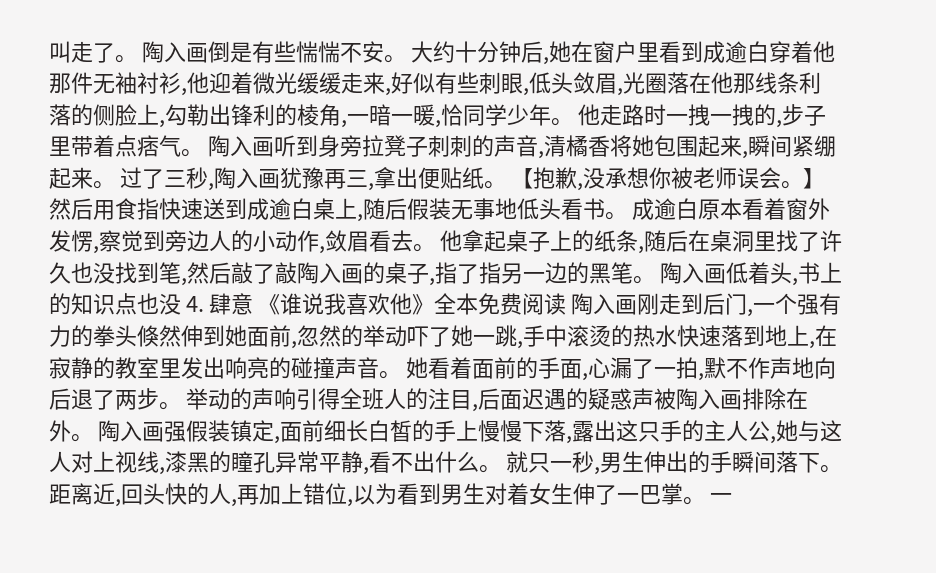叫走了。 陶入画倒是有些惴惴不安。 大约十分钟后,她在窗户里看到成逾白穿着他那件无袖衬衫,他迎着微光缓缓走来,好似有些刺眼,低头敛眉,光圈落在他那线条利落的侧脸上,勾勒出锋利的棱角,一暗一暖,恰同学少年。 他走路时一拽一拽的,步子里带着点痞气。 陶入画听到身旁拉凳子刺刺的声音,清橘香将她包围起来,瞬间紧绷起来。 过了三秒,陶入画犹豫再三,拿出便贴纸。 【抱歉,没承想你被老师误会。】 然后用食指快速送到成逾白桌上,随后假装无事地低头看书。 成逾白原本看着窗外发愣,察觉到旁边人的小动作,敛眉看去。 他拿起桌子上的纸条,随后在桌洞里找了许久也没找到笔,然后敲了敲陶入画的桌子,指了指另一边的黑笔。 陶入画低着头,书上的知识点也没 4. 肆意 《谁说我喜欢他》全本免费阅读 陶入画刚走到后门,一个强有力的拳头倏然伸到她面前,忽然的举动吓了她一跳,手中滚烫的热水快速落到地上,在寂静的教室里发出响亮的碰撞声音。 她看着面前的手面,心漏了一拍,默不作声地向后退了两步。 举动的声响引得全班人的注目,后面迟遇的疑惑声被陶入画排除在外。 陶入画强假装镇定,面前细长白皙的手上慢慢下落,露出这只手的主人公,她与这人对上视线,漆黑的瞳孔异常平静,看不出什么。 就只一秒,男生伸出的手瞬间落下。 距离近,回头快的人,再加上错位,以为看到男生对着女生伸了一巴掌。 一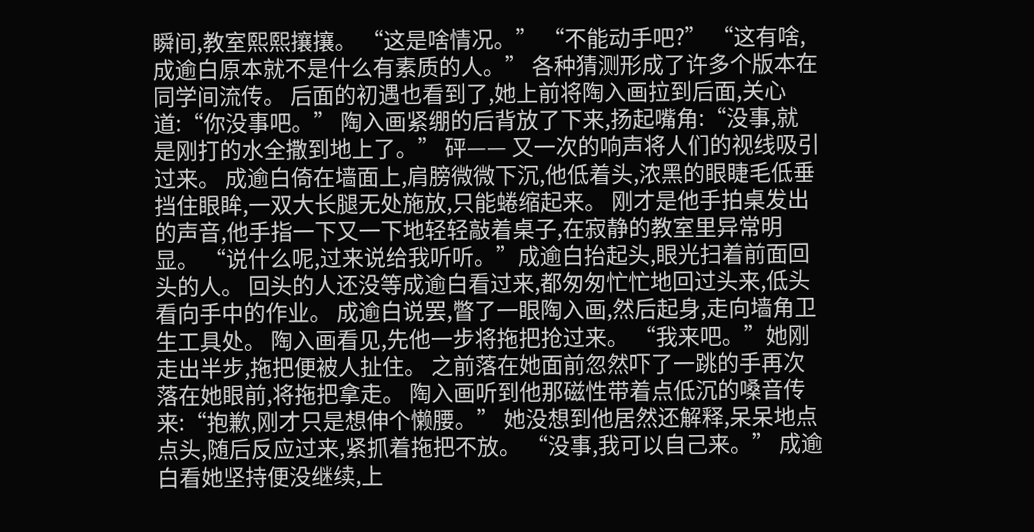瞬间,教室熙熙攘攘。 “这是啥情况。” “不能动手吧?” “这有啥,成逾白原本就不是什么有素质的人。” 各种猜测形成了许多个版本在同学间流传。 后面的初遇也看到了,她上前将陶入画拉到后面,关心道:“你没事吧。” 陶入画紧绷的后背放了下来,扬起嘴角:“没事,就是刚打的水全撒到地上了。” 砰—— 又一次的响声将人们的视线吸引过来。 成逾白倚在墙面上,肩膀微微下沉,他低着头,浓黑的眼睫毛低垂挡住眼眸,一双大长腿无处施放,只能蜷缩起来。 刚才是他手拍桌发出的声音,他手指一下又一下地轻轻敲着桌子,在寂静的教室里异常明显。 “说什么呢,过来说给我听听。”成逾白抬起头,眼光扫着前面回头的人。 回头的人还没等成逾白看过来,都匆匆忙忙地回过头来,低头看向手中的作业。 成逾白说罢,瞥了一眼陶入画,然后起身,走向墙角卫生工具处。 陶入画看见,先他一步将拖把抢过来。 “我来吧。”她刚走出半步,拖把便被人扯住。 之前落在她面前忽然吓了一跳的手再次落在她眼前,将拖把拿走。 陶入画听到他那磁性带着点低沉的嗓音传来:“抱歉,刚才只是想伸个懒腰。” 她没想到他居然还解释,呆呆地点点头,随后反应过来,紧抓着拖把不放。 “没事,我可以自己来。” 成逾白看她坚持便没继续,上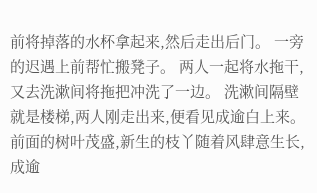前将掉落的水杯拿起来,然后走出后门。 一旁的迟遇上前帮忙搬凳子。 两人一起将水拖干,又去洗漱间将拖把冲洗了一边。 洗漱间隔壁就是楼梯,两人刚走出来,便看见成逾白上来。 前面的树叶茂盛,新生的枝丫随着风肆意生长,成逾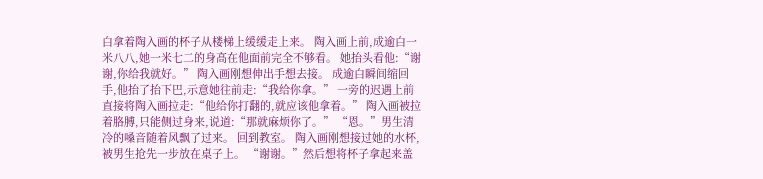白拿着陶入画的杯子从楼梯上缓缓走上来。 陶入画上前,成逾白一米八八,她一米七二的身高在他面前完全不够看。 她抬头看他:“谢谢,你给我就好。” 陶入画刚想伸出手想去接。 成逾白瞬间缩回手,他抬了抬下巴,示意她往前走:“我给你拿。” 一旁的迟遇上前直接将陶入画拉走:“他给你打翻的,就应该他拿着。” 陶入画被拉着胳膊,只能侧过身来,说道:“那就麻烦你了。” “恩。”男生清冷的嗓音随着风飘了过来。 回到教室。 陶入画刚想接过她的水杯,被男生抢先一步放在桌子上。 “谢谢。”然后想将杯子拿起来盖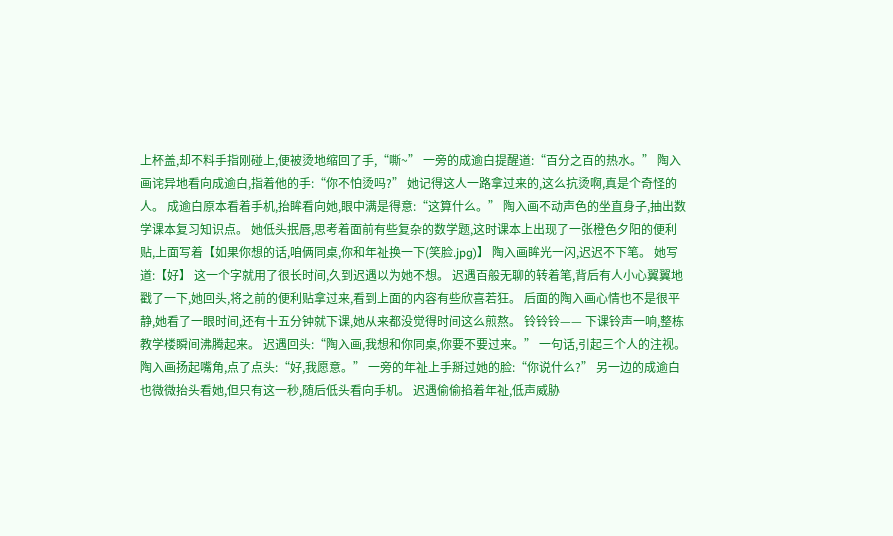上杯盖,却不料手指刚碰上,便被烫地缩回了手,“嘶~” 一旁的成逾白提醒道:“百分之百的热水。” 陶入画诧异地看向成逾白,指着他的手:“你不怕烫吗?” 她记得这人一路拿过来的,这么抗烫啊,真是个奇怪的人。 成逾白原本看着手机,抬眸看向她,眼中满是得意:“这算什么。” 陶入画不动声色的坐直身子,抽出数学课本复习知识点。 她低头抿唇,思考着面前有些复杂的数学题,这时课本上出现了一张橙色夕阳的便利贴,上面写着【如果你想的话,咱俩同桌,你和年祉换一下(笑脸.jpg)】 陶入画眸光一闪,迟迟不下笔。 她写道:【好】 这一个字就用了很长时间,久到迟遇以为她不想。 迟遇百般无聊的转着笔,背后有人小心翼翼地戳了一下,她回头,将之前的便利贴拿过来,看到上面的内容有些欣喜若狂。 后面的陶入画心情也不是很平静,她看了一眼时间,还有十五分钟就下课,她从来都没觉得时间这么煎熬。 铃铃铃—— 下课铃声一响,整栋教学楼瞬间沸腾起来。 迟遇回头:“陶入画,我想和你同桌,你要不要过来。” 一句话,引起三个人的注视。 陶入画扬起嘴角,点了点头:“好,我愿意。” 一旁的年祉上手掰过她的脸:“你说什么?” 另一边的成逾白也微微抬头看她,但只有这一秒,随后低头看向手机。 迟遇偷偷掐着年祉,低声威胁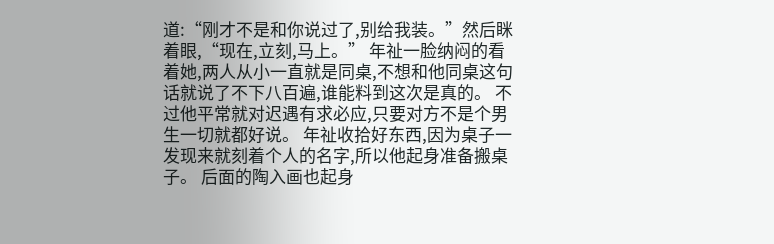道:“刚才不是和你说过了,别给我装。”然后眯着眼,“现在,立刻,马上。” 年祉一脸纳闷的看着她,两人从小一直就是同桌,不想和他同桌这句话就说了不下八百遍,谁能料到这次是真的。 不过他平常就对迟遇有求必应,只要对方不是个男生一切就都好说。 年祉收拾好东西,因为桌子一发现来就刻着个人的名字,所以他起身准备搬桌子。 后面的陶入画也起身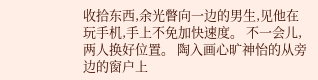收拾东西,余光瞥向一边的男生,见他在玩手机,手上不免加快速度。 不一会儿,两人换好位置。 陶入画心旷神怡的从旁边的窗户上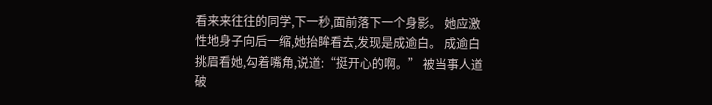看来来往往的同学,下一秒,面前落下一个身影。 她应激性地身子向后一缩,她抬眸看去,发现是成逾白。 成逾白挑眉看她,勾着嘴角,说道:“挺开心的啊。” 被当事人道破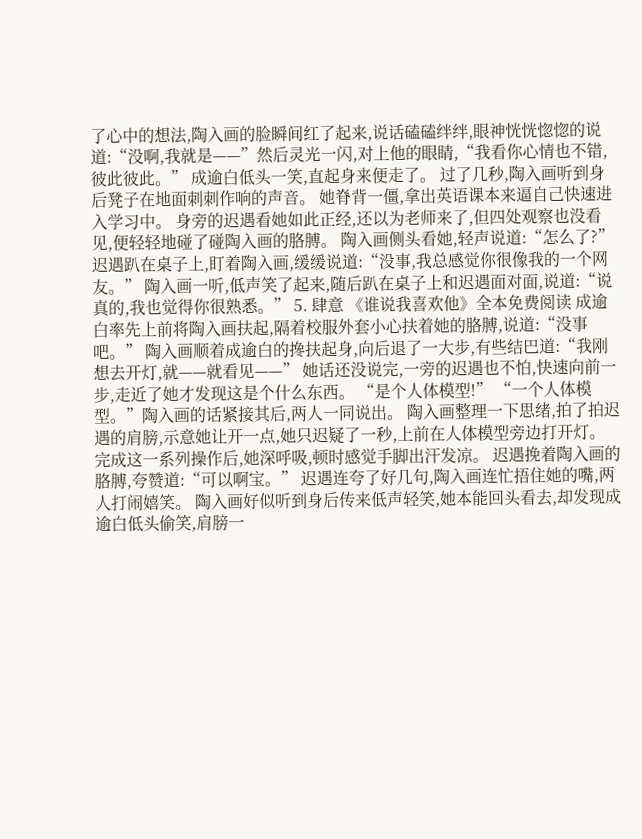了心中的想法,陶入画的脸瞬间红了起来,说话磕磕绊绊,眼神恍恍惚惚的说道:“没啊,我就是——”然后灵光一闪,对上他的眼睛,“我看你心情也不错,彼此彼此。” 成逾白低头一笑,直起身来便走了。 过了几秒,陶入画听到身后凳子在地面刺刺作响的声音。 她脊背一僵,拿出英语课本来逼自己快速进入学习中。 身旁的迟遇看她如此正经,还以为老师来了,但四处观察也没看见,便轻轻地碰了碰陶入画的胳膊。 陶入画侧头看她,轻声说道:“怎么了?” 迟遇趴在桌子上,盯着陶入画,缓缓说道:“没事,我总感觉你很像我的一个网友。” 陶入画一听,低声笑了起来,随后趴在桌子上和迟遇面对面,说道:“说真的,我也觉得你很熟悉。” 5. 肆意 《谁说我喜欢他》全本免费阅读 成逾白率先上前将陶入画扶起,隔着校服外套小心扶着她的胳膊,说道:“没事吧。” 陶入画顺着成逾白的搀扶起身,向后退了一大步,有些结巴道:“我刚想去开灯,就——就看见——” 她话还没说完,一旁的迟遇也不怕,快速向前一步,走近了她才发现这是个什么东西。 “是个人体模型!” “一个人体模型。”陶入画的话紧接其后,两人一同说出。 陶入画整理一下思绪,拍了拍迟遇的肩膀,示意她让开一点,她只迟疑了一秒,上前在人体模型旁边打开灯。 完成这一系列操作后,她深呼吸,顿时感觉手脚出汗发凉。 迟遇挽着陶入画的胳膊,夸赞道:“可以啊宝。” 迟遇连夸了好几句,陶入画连忙捂住她的嘴,两人打闹嬉笑。 陶入画好似听到身后传来低声轻笑,她本能回头看去,却发现成逾白低头偷笑,肩膀一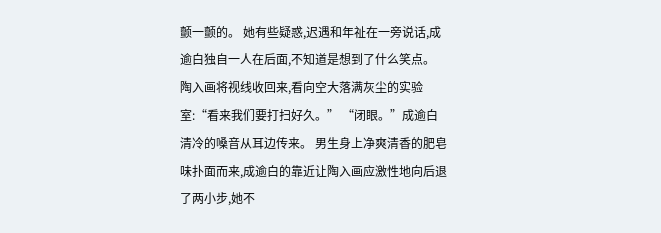颤一颤的。 她有些疑惑,迟遇和年祉在一旁说话,成逾白独自一人在后面,不知道是想到了什么笑点。 陶入画将视线收回来,看向空大落满灰尘的实验室:“看来我们要打扫好久。” “闭眼。”成逾白清冷的嗓音从耳边传来。 男生身上净爽清香的肥皂味扑面而来,成逾白的靠近让陶入画应激性地向后退了两小步,她不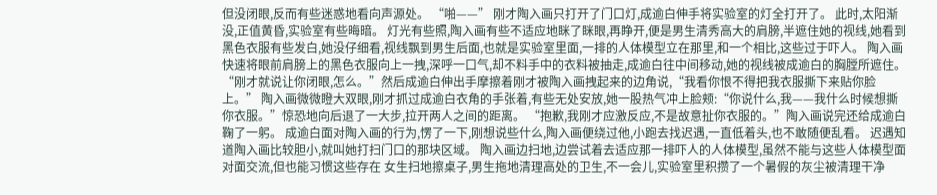但没闭眼,反而有些迷惑地看向声源处。 “啪——” 刚才陶入画只打开了门口灯,成逾白伸手将实验室的灯全打开了。 此时,太阳渐没,正值黄昏,实验室有些晦暗。 灯光有些照,陶入画有些不适应地眯了眯眼,再睁开,便是男生清秀高大的肩膀,半遮住她的视线,她看到黑色衣服有些发白,她没仔细看,视线飘到男生后面,也就是实验室里面,一排的人体模型立在那里,和一个相比,这些过于吓人。 陶入画快速将眼前肩膀上的黑色衣服向上一拽,深呼一口气,却不料手中的衣料被抽走,成逾白往中间移动,她的视线被成逾白的胸膛所遮住。 “刚才就说让你闭眼,怎么。”然后成逾白伸出手摩擦着刚才被陶入画拽起来的边角说,“我看你恨不得把我衣服撕下来贴你脸上。” 陶入画微微瞪大双眼,刚才抓过成逾白衣角的手张着,有些无处安放,她一股热气冲上脸颊:“你说什么,我——我什么时候想撕你衣服。”惊恐地向后退了一大步,拉开两人之间的距离。 “抱歉,我刚才应激反应,不是故意扯你衣服的。”陶入画说完还给成逾白鞠了一躬。 成逾白面对陶入画的行为,愣了一下,刚想说些什么,陶入画便绕过他,小跑去找迟遇,一直低着头,也不敢随便乱看。 迟遇知道陶入画比较胆小,就叫她打扫门口的那块区域。 陶入画边扫地,边尝试着去适应那一排吓人的人体模型,虽然不能与这些人体模型面对面交流,但也能习惯这些存在 女生扫地擦桌子,男生拖地清理高处的卫生,不一会儿,实验室里积攒了一个暑假的灰尘被清理干净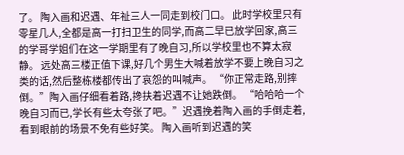了。 陶入画和迟遇、年祉三人一同走到校门口。 此时学校里只有零星几人,全都是高一打扫卫生的同学,而高二早已放学回家,高三的学哥学姐们在这一学期里有了晚自习,所以学校里也不算太寂静。 远处高三楼正值下课,好几个男生大喊着放学不要上晚自习之类的话,然后整栋楼都传出了哀怨的叫喊声。 “你正常走路,别摔倒。”陶入画仔细看着路,搀扶着迟遇不让她跌倒。 “哈哈哈一个晚自习而已,学长有些太夸张了吧。”迟遇挽着陶入画的手倒走着,看到眼前的场景不免有些好笑。 陶入画听到迟遇的笑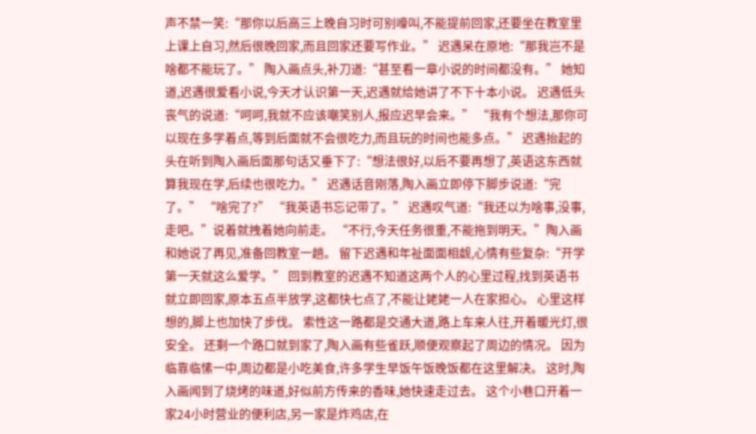声不禁一笑:“那你以后高三上晚自习时可别嚎叫,不能提前回家,还要坐在教室里上课上自习,然后很晚回家,而且回家还要写作业。” 迟遇呆在原地:“那我岂不是啥都不能玩了。” 陶入画点头,补刀道:“甚至看一章小说的时间都没有。” 她知道,迟遇很爱看小说,今天才认识第一天,迟遇就给她讲了不下十本小说。 迟遇低头丧气的说道:“呵呵,我就不应该嘲笑别人,报应迟早会来。” “我有个想法,那你可以现在多学着点,等到后面就不会很吃力,而且玩的时间也能多点。” 迟遇抬起的头在听到陶入画后面那句话又垂下了:“想法很好,以后不要再想了,英语这东西就算我现在学,后续也很吃力。” 迟遇话音刚落,陶入画立即停下脚步说道:“完了。” “啥完了?” “我英语书忘记带了。” 迟遇叹气道:“我还以为啥事,没事,走吧。”说着就拽着她向前走。 “不行,今天任务很重,不能拖到明天。”陶入画和她说了再见,准备回教室一趟。 留下迟遇和年祉面面相觑,心情有些复杂:“开学第一天就这么爱学。” 回到教室的迟遇不知道这两个人的心里过程,找到英语书就立即回家,原本五点半放学,这都快七点了,不能让姥姥一人在家担心。 心里这样想的,脚上也加快了步伐。 索性这一路都是交通大道,路上车来人往,开着暖光灯,很安全。 还剩一个路口就到家了,陶入画有些雀跃,顺便观察起了周边的情况。 因为临靠临愫一中,周边都是小吃美食,许多学生早饭午饭晚饭都在这里解决。 这时,陶入画闻到了烧烤的味道,好似前方传来的香味,她快速走过去。 这个小巷口开着一家24小时营业的便利店,另一家是炸鸡店,在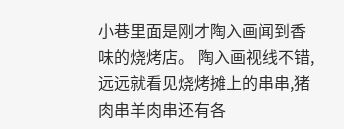小巷里面是刚才陶入画闻到香味的烧烤店。 陶入画视线不错,远远就看见烧烤摊上的串串,猪肉串羊肉串还有各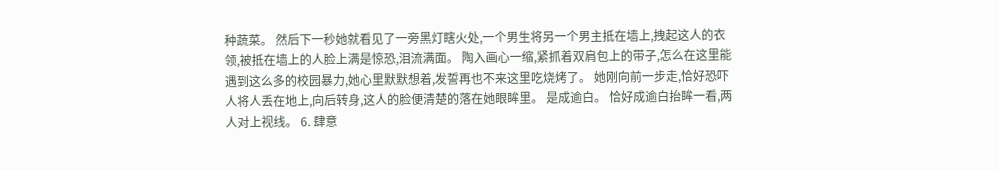种蔬菜。 然后下一秒她就看见了一旁黑灯瞎火处,一个男生将另一个男主抵在墙上,拽起这人的衣领,被抵在墙上的人脸上满是惊恐,泪流满面。 陶入画心一缩,紧抓着双肩包上的带子,怎么在这里能遇到这么多的校园暴力,她心里默默想着,发誓再也不来这里吃烧烤了。 她刚向前一步走,恰好恐吓人将人丢在地上,向后转身,这人的脸便清楚的落在她眼眸里。 是成逾白。 恰好成逾白抬眸一看,两人对上视线。 6. 肆意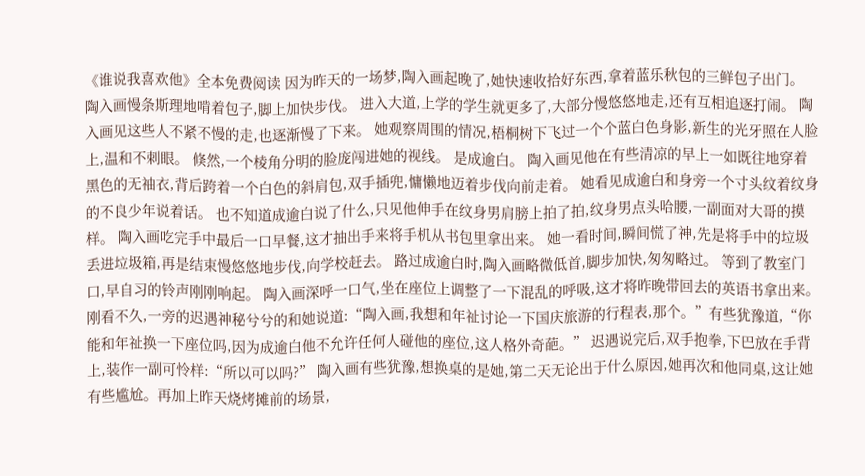《谁说我喜欢他》全本免费阅读 因为昨天的一场梦,陶入画起晚了,她快速收拾好东西,拿着蓝乐秋包的三鲜包子出门。 陶入画慢条斯理地啃着包子,脚上加快步伐。 进入大道,上学的学生就更多了,大部分慢悠悠地走,还有互相追逐打闹。 陶入画见这些人不紧不慢的走,也逐渐慢了下来。 她观察周围的情况,梧桐树下飞过一个个蓝白色身影,新生的光牙照在人脸上,温和不刺眼。 倏然,一个棱角分明的脸庞闯进她的视线。 是成逾白。 陶入画见他在有些清凉的早上一如既往地穿着黑色的无袖衣,背后跨着一个白色的斜肩包,双手插兜,慵懒地迈着步伐向前走着。 她看见成逾白和身旁一个寸头纹着纹身的不良少年说着话。 也不知道成逾白说了什么,只见他伸手在纹身男肩膀上拍了拍,纹身男点头哈腰,一副面对大哥的摸样。 陶入画吃完手中最后一口早餐,这才抽出手来将手机从书包里拿出来。 她一看时间,瞬间慌了神,先是将手中的垃圾丢进垃圾箱,再是结束慢悠悠地步伐,向学校赶去。 路过成逾白时,陶入画略微低首,脚步加快,匆匆略过。 等到了教室门口,早自习的铃声刚刚响起。 陶入画深呼一口气,坐在座位上调整了一下混乱的呼吸,这才将昨晚带回去的英语书拿出来。 刚看不久,一旁的迟遇神秘兮兮的和她说道:“陶入画,我想和年祉讨论一下国庆旅游的行程表,那个。”有些犹豫道,“你能和年祉换一下座位吗,因为成逾白他不允许任何人碰他的座位,这人格外奇葩。” 迟遇说完后,双手抱拳,下巴放在手背上,装作一副可怜样:“所以可以吗?” 陶入画有些犹豫,想换桌的是她,第二天无论出于什么原因,她再次和他同桌,这让她有些尴尬。再加上昨天烧烤摊前的场景,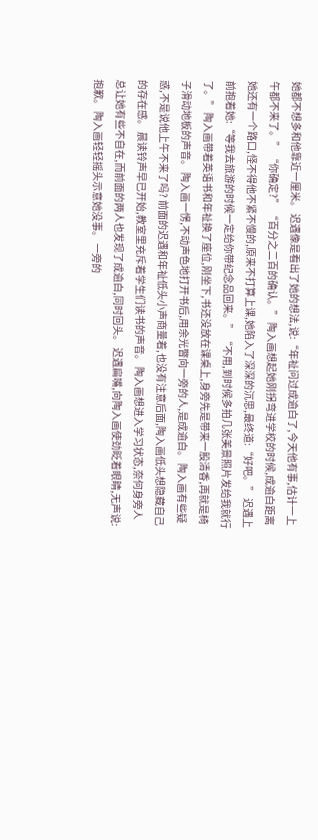她都不想多和他靠近一厘米。 迟遇像是看出了她的想法,说:“年祉问过成逾白了,今天他有事,估计一上午都不来了。” “你确定?” “百分之二百的确认。” 陶入画想起她刚拐弯进学校的时候,成逾白距离她还有一个路口,怪不得他不紧不慢的,原来不打算上课,她陷入了深深的沉思,最终道:“好吧。” 迟遇上前抱着她:“等我去旅游的时候一定给你带纪念品回来。” “不用,到时候多拍几张美景照片发给我就行了。” 陶入画带着英语书和年祉换了座位,刚坐下,书还没放在课桌上,身旁先是带来一股清香,再就是椅子滑动地板的声音。 陶入画一愣,不动声色地打开书后,用余光瞥向一旁的人,是成逾白。 陶入画有些疑惑,不是说他上午不来了吗? 前面的迟遇和年祉低头小声商量着,也没有注意后面,陶入画低头想隐藏自己的存在感。 晨读铃声早已开始,教室里充斥着学生们读书的声音。 陶入画想进入学习状态,奈何身旁人总让她有些不自在,而前面的两人也发现了成逾白,同时回头。 迟遇扁嘴,向陶入画使劲眨着眼睛,无声说:抱歉。 陶入画轻轻摇头示意她没事。 一旁的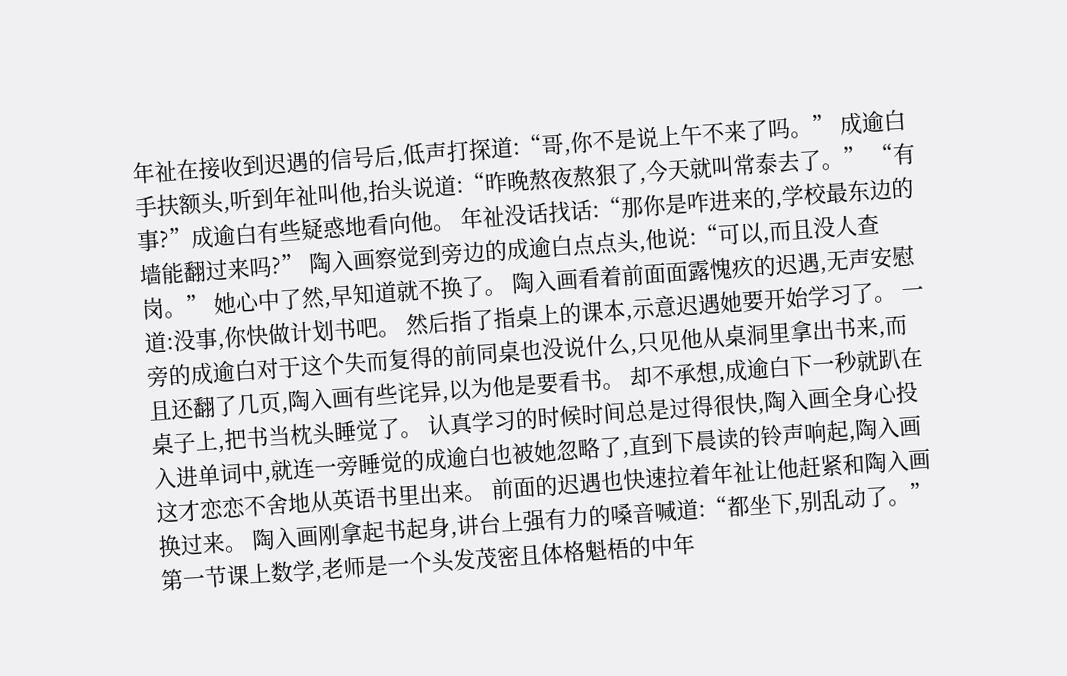年祉在接收到迟遇的信号后,低声打探道:“哥,你不是说上午不来了吗。” 成逾白手扶额头,听到年祉叫他,抬头说道:“昨晚熬夜熬狠了,今天就叫常泰去了。” “有事?”成逾白有些疑惑地看向他。 年祉没话找话:“那你是咋进来的,学校最东边的墙能翻过来吗?” 陶入画察觉到旁边的成逾白点点头,他说:“可以,而且没人查岗。” 她心中了然,早知道就不换了。 陶入画看着前面面露愧疚的迟遇,无声安慰道:没事,你快做计划书吧。 然后指了指桌上的课本,示意迟遇她要开始学习了。 一旁的成逾白对于这个失而复得的前同桌也没说什么,只见他从桌洞里拿出书来,而且还翻了几页,陶入画有些诧异,以为他是要看书。 却不承想,成逾白下一秒就趴在桌子上,把书当枕头睡觉了。 认真学习的时候时间总是过得很快,陶入画全身心投入进单词中,就连一旁睡觉的成逾白也被她忽略了,直到下晨读的铃声响起,陶入画这才恋恋不舍地从英语书里出来。 前面的迟遇也快速拉着年祉让他赶紧和陶入画换过来。 陶入画刚拿起书起身,讲台上强有力的嗓音喊道:“都坐下,别乱动了。” 第一节课上数学,老师是一个头发茂密且体格魁梧的中年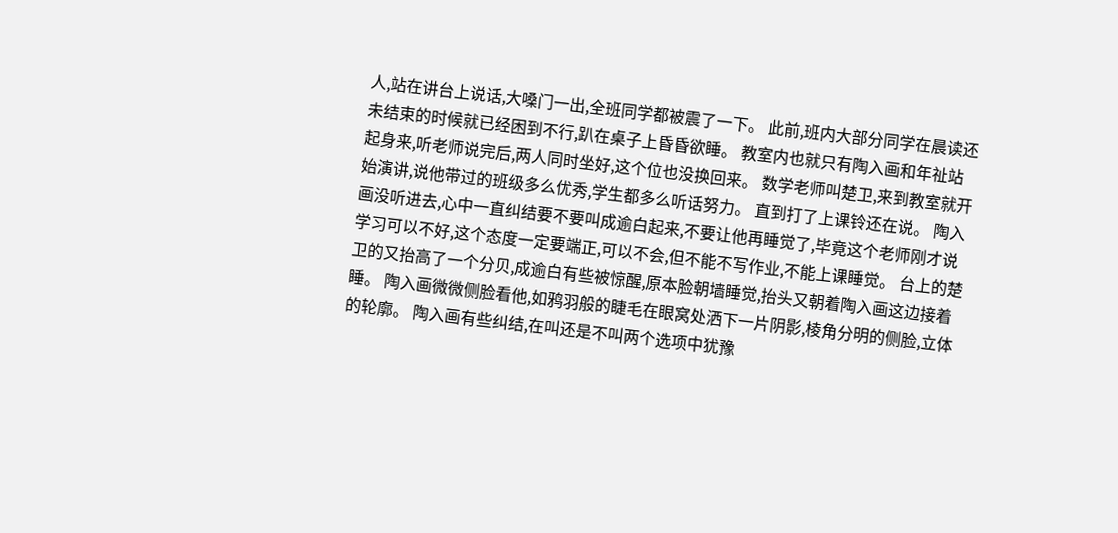人,站在讲台上说话,大嗓门一出,全班同学都被震了一下。 此前,班内大部分同学在晨读还未结束的时候就已经困到不行,趴在桌子上昏昏欲睡。 教室内也就只有陶入画和年祉站起身来,听老师说完后,两人同时坐好,这个位也没换回来。 数学老师叫楚卫,来到教室就开始演讲,说他带过的班级多么优秀,学生都多么听话努力。 直到打了上课铃还在说。 陶入画没听进去,心中一直纠结要不要叫成逾白起来,不要让他再睡觉了,毕竟这个老师刚才说学习可以不好,这个态度一定要端正,可以不会,但不能不写作业,不能上课睡觉。 台上的楚卫的又抬高了一个分贝,成逾白有些被惊醒,原本脸朝墙睡觉,抬头又朝着陶入画这边接着睡。 陶入画微微侧脸看他,如鸦羽般的睫毛在眼窝处洒下一片阴影,棱角分明的侧脸,立体的轮廓。 陶入画有些纠结,在叫还是不叫两个选项中犹豫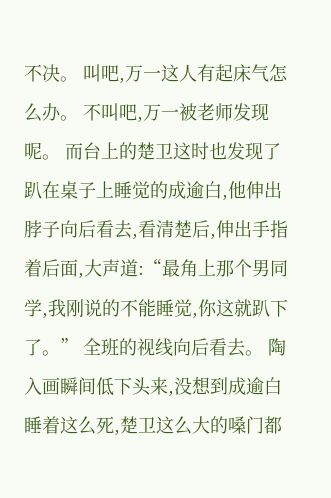不决。 叫吧,万一这人有起床气怎么办。 不叫吧,万一被老师发现呢。 而台上的楚卫这时也发现了趴在桌子上睡觉的成逾白,他伸出脖子向后看去,看清楚后,伸出手指着后面,大声道:“最角上那个男同学,我刚说的不能睡觉,你这就趴下了。” 全班的视线向后看去。 陶入画瞬间低下头来,没想到成逾白睡着这么死,楚卫这么大的嗓门都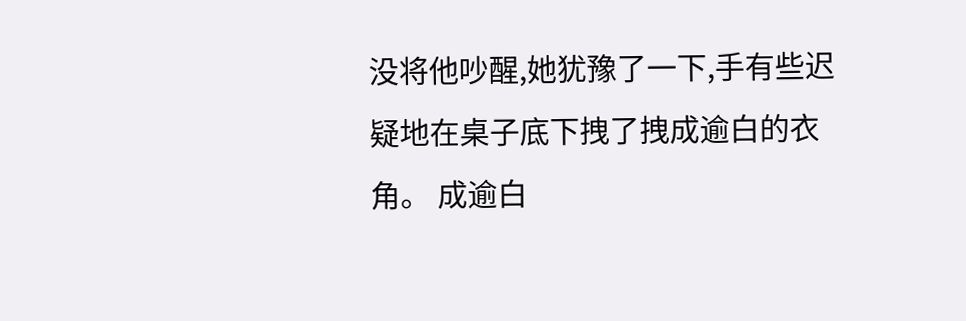没将他吵醒,她犹豫了一下,手有些迟疑地在桌子底下拽了拽成逾白的衣角。 成逾白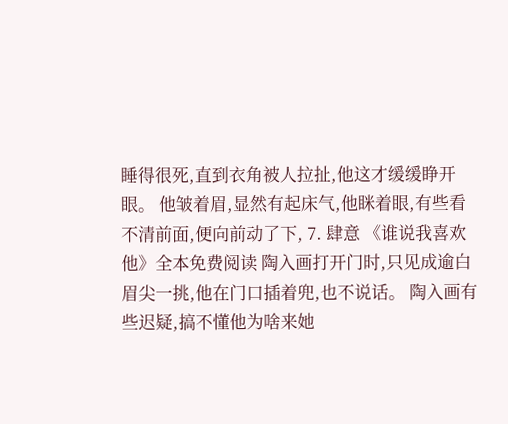睡得很死,直到衣角被人拉扯,他这才缓缓睁开眼。 他皱着眉,显然有起床气,他眯着眼,有些看不清前面,便向前动了下, 7. 肆意 《谁说我喜欢他》全本免费阅读 陶入画打开门时,只见成逾白眉尖一挑,他在门口插着兜,也不说话。 陶入画有些迟疑,搞不懂他为啥来她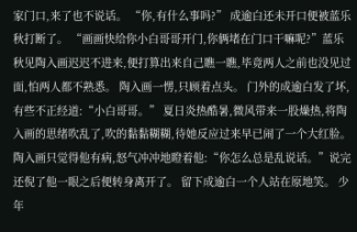家门口,来了也不说话。 “你,有什么事吗?” 成逾白还未开口便被蓝乐秋打断了。 “画画快给你小白哥哥开门,你俩堵在门口干嘛呢?”蓝乐秋见陶入画迟迟不进来,便打算出来自己瞧一瞧,毕竟两人之前也没见过面,怕两人都不熟悉。 陶入画一愣,只顾着点头。 门外的成逾白发了坏,有些不正经道:“小白哥哥。” 夏日炎热酷暑,微风带来一股燥热,将陶入画的思绪吹乱了,吹的黏黏糊糊,待她反应过来早已闹了一个大红脸。 陶入画只觉得他有病,怒气冲冲地瞪着他:“你怎么总是乱说话。”说完还倪了他一眼之后便转身离开了。 留下成逾白一个人站在原地笑。 少年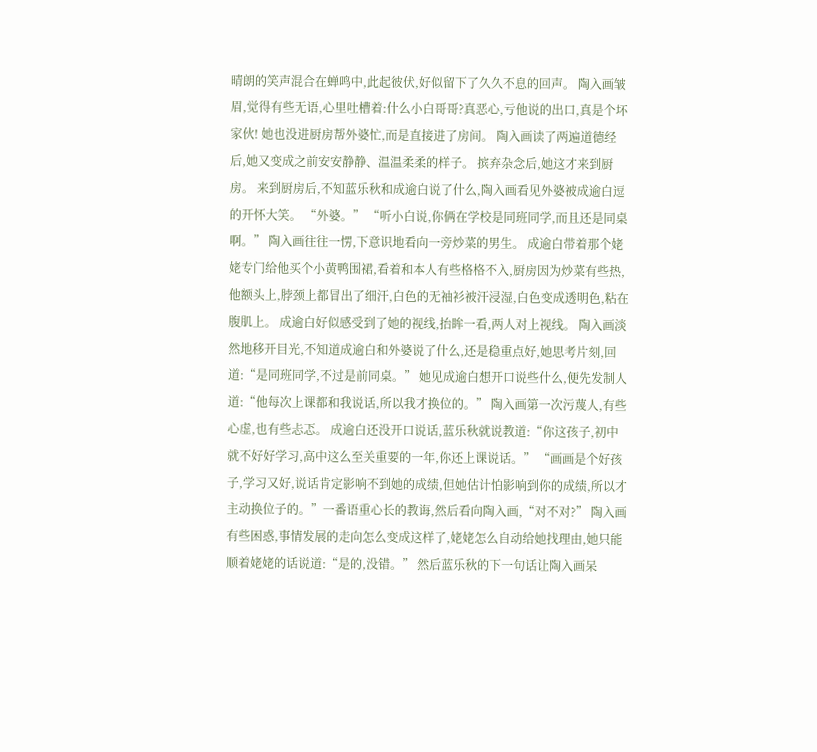晴朗的笑声混合在蝉鸣中,此起彼伏,好似留下了久久不息的回声。 陶入画皱眉,觉得有些无语,心里吐槽着:什么小白哥哥?真恶心,亏他说的出口,真是个坏家伙! 她也没进厨房帮外婆忙,而是直接进了房间。 陶入画读了两遍道德经后,她又变成之前安安静静、温温柔柔的样子。 摈弃杂念后,她这才来到厨房。 来到厨房后,不知蓝乐秋和成逾白说了什么,陶入画看见外婆被成逾白逗的开怀大笑。 “外婆。” “听小白说,你俩在学校是同班同学,而且还是同桌啊。” 陶入画往往一愣,下意识地看向一旁炒菜的男生。 成逾白带着那个姥姥专门给他买个小黄鸭围裙,看着和本人有些格格不入,厨房因为炒菜有些热,他额头上,脖颈上都冒出了细汗,白色的无袖衫被汗浸湿,白色变成透明色,粘在腹肌上。 成逾白好似感受到了她的视线,抬眸一看,两人对上视线。 陶入画淡然地移开目光,不知道成逾白和外婆说了什么,还是稳重点好,她思考片刻,回道:“是同班同学,不过是前同桌。” 她见成逾白想开口说些什么,便先发制人道:“他每次上课都和我说话,所以我才换位的。” 陶入画第一次污蔑人,有些心虚,也有些忐忑。 成逾白还没开口说话,蓝乐秋就说教道:“你这孩子,初中就不好好学习,高中这么至关重要的一年,你还上课说话。” “画画是个好孩子,学习又好,说话肯定影响不到她的成绩,但她估计怕影响到你的成绩,所以才主动换位子的。”一番语重心长的教诲,然后看向陶入画,“对不对?” 陶入画有些困惑,事情发展的走向怎么变成这样了,姥姥怎么自动给她找理由,她只能顺着姥姥的话说道:“是的,没错。” 然后蓝乐秋的下一句话让陶入画呆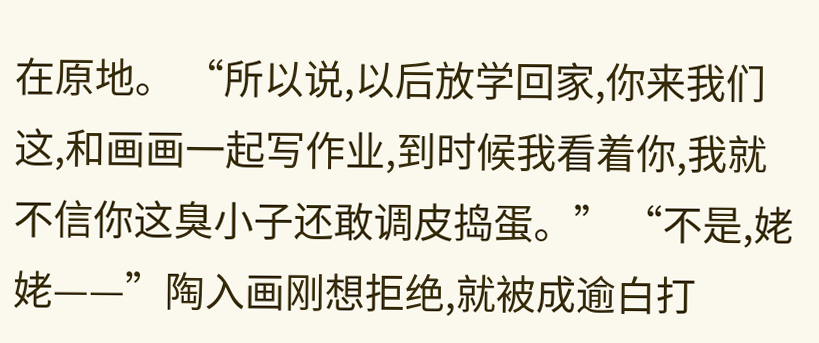在原地。 “所以说,以后放学回家,你来我们这,和画画一起写作业,到时候我看着你,我就不信你这臭小子还敢调皮捣蛋。” “不是,姥姥——”陶入画刚想拒绝,就被成逾白打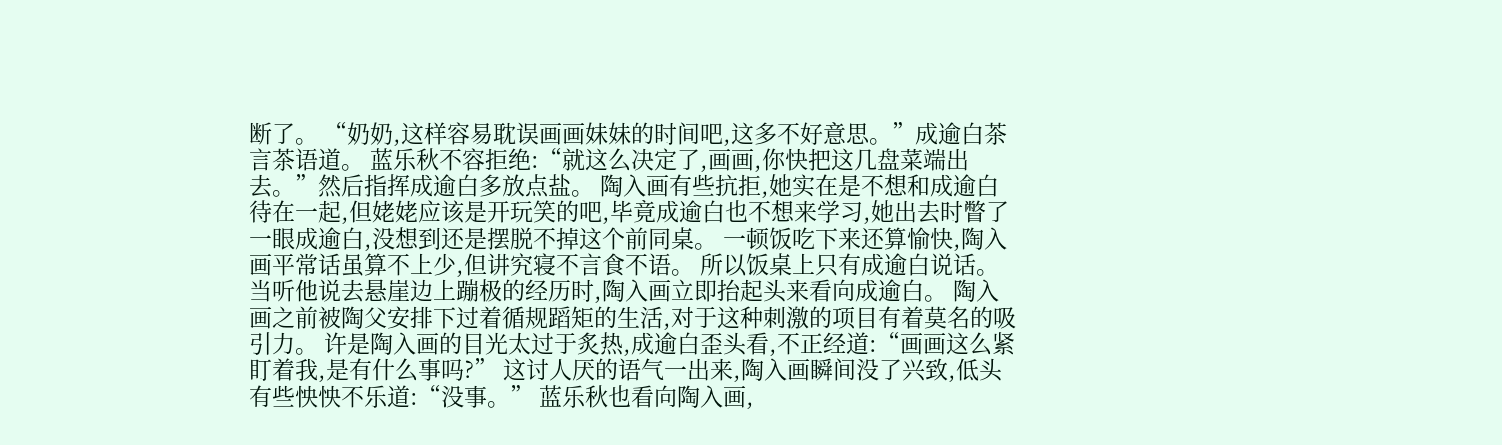断了。 “奶奶,这样容易耽误画画妹妹的时间吧,这多不好意思。”成逾白茶言茶语道。 蓝乐秋不容拒绝:“就这么决定了,画画,你快把这几盘菜端出去。”然后指挥成逾白多放点盐。 陶入画有些抗拒,她实在是不想和成逾白待在一起,但姥姥应该是开玩笑的吧,毕竟成逾白也不想来学习,她出去时瞥了一眼成逾白,没想到还是摆脱不掉这个前同桌。 一顿饭吃下来还算愉快,陶入画平常话虽算不上少,但讲究寝不言食不语。 所以饭桌上只有成逾白说话。 当听他说去悬崖边上蹦极的经历时,陶入画立即抬起头来看向成逾白。 陶入画之前被陶父安排下过着循规蹈矩的生活,对于这种刺激的项目有着莫名的吸引力。 许是陶入画的目光太过于炙热,成逾白歪头看,不正经道:“画画这么紧盯着我,是有什么事吗?” 这讨人厌的语气一出来,陶入画瞬间没了兴致,低头有些怏怏不乐道:“没事。” 蓝乐秋也看向陶入画,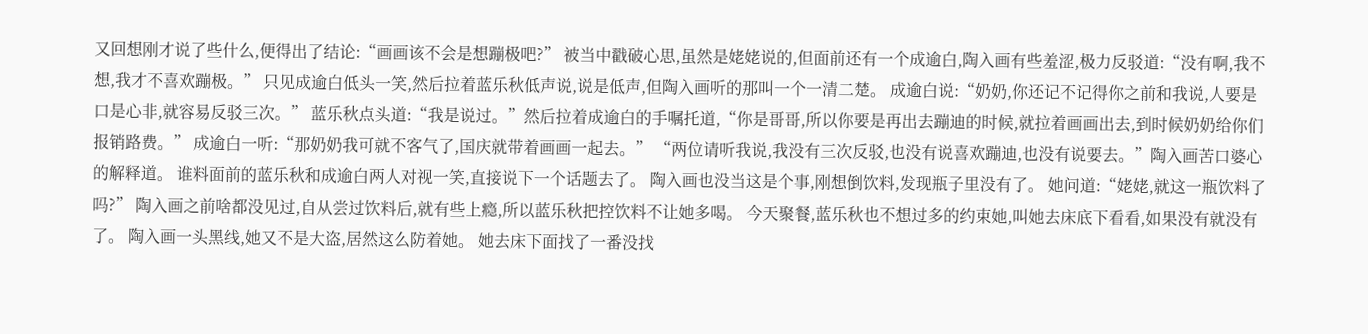又回想刚才说了些什么,便得出了结论:“画画该不会是想蹦极吧?” 被当中戳破心思,虽然是姥姥说的,但面前还有一个成逾白,陶入画有些羞涩,极力反驳道:“没有啊,我不想,我才不喜欢蹦极。” 只见成逾白低头一笑,然后拉着蓝乐秋低声说,说是低声,但陶入画听的那叫一个一清二楚。 成逾白说:“奶奶,你还记不记得你之前和我说,人要是口是心非,就容易反驳三次。” 蓝乐秋点头道:“我是说过。”然后拉着成逾白的手嘱托道,“你是哥哥,所以你要是再出去蹦迪的时候,就拉着画画出去,到时候奶奶给你们报销路费。” 成逾白一听:“那奶奶我可就不客气了,国庆就带着画画一起去。” “两位请听我说,我没有三次反驳,也没有说喜欢蹦迪,也没有说要去。”陶入画苦口婆心的解释道。 谁料面前的蓝乐秋和成逾白两人对视一笑,直接说下一个话题去了。 陶入画也没当这是个事,刚想倒饮料,发现瓶子里没有了。 她问道:“姥姥,就这一瓶饮料了吗?” 陶入画之前啥都没见过,自从尝过饮料后,就有些上瘾,所以蓝乐秋把控饮料不让她多喝。 今天聚餐,蓝乐秋也不想过多的约束她,叫她去床底下看看,如果没有就没有了。 陶入画一头黑线,她又不是大盗,居然这么防着她。 她去床下面找了一番没找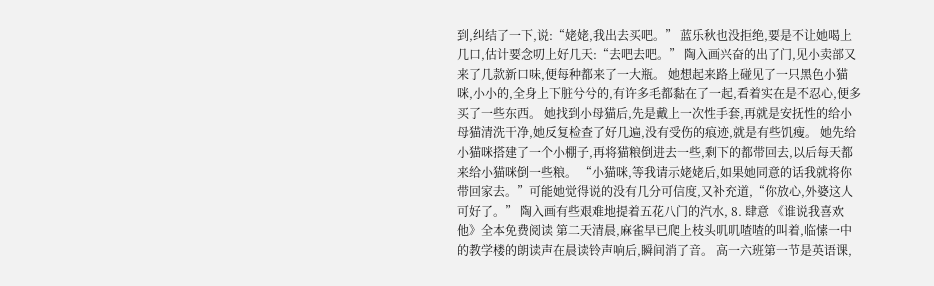到,纠结了一下,说:“姥姥,我出去买吧。” 蓝乐秋也没拒绝,要是不让她喝上几口,估计要念叨上好几天:“去吧去吧。” 陶入画兴奋的出了门,见小卖部又来了几款新口味,便每种都来了一大瓶。 她想起来路上碰见了一只黑色小猫咪,小小的,全身上下脏兮兮的,有许多毛都黏在了一起,看着实在是不忍心,便多买了一些东西。 她找到小母猫后,先是戴上一次性手套,再就是安抚性的给小母猫清洗干净,她反复检查了好几遍,没有受伤的痕迹,就是有些饥瘦。 她先给小猫咪搭建了一个小棚子,再将猫粮倒进去一些,剩下的都带回去,以后每天都来给小猫咪倒一些粮。 “小猫咪,等我请示姥姥后,如果她同意的话我就将你带回家去。”可能她觉得说的没有几分可信度,又补充道,“你放心,外婆这人可好了。” 陶入画有些艰难地提着五花八门的汽水, 8. 肆意 《谁说我喜欢他》全本免费阅读 第二天清晨,麻雀早已爬上枝头叽叽喳喳的叫着,临愫一中的教学楼的朗读声在晨读铃声响后,瞬间消了音。 高一六班第一节是英语课,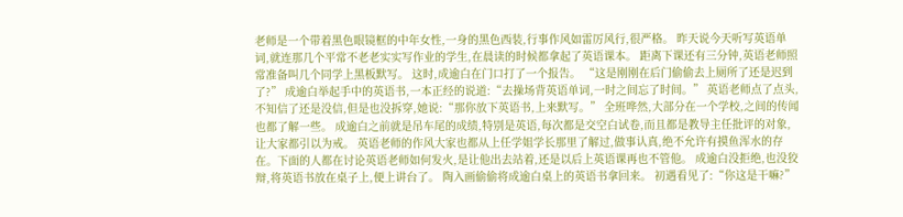老师是一个带着黑色眼镜框的中年女性,一身的黑色西装,行事作风如雷厉风行,很严格。 昨天说今天听写英语单词,就连那几个平常不老老实实写作业的学生,在晨读的时候都拿起了英语课本。 距离下课还有三分钟,英语老师照常准备叫几个同学上黑板默写。 这时,成逾白在门口打了一个报告。 “这是刚刚在后门偷偷去上厕所了还是迟到了?” 成逾白举起手中的英语书,一本正经的说道:“去操场背英语单词,一时之间忘了时间。” 英语老师点了点头,不知信了还是没信,但是也没拆穿,她说:“那你放下英语书,上来默写。” 全班哗然,大部分在一个学校,之间的传闻也都了解一些。 成逾白之前就是吊车尾的成绩,特别是英语,每次都是交空白试卷,而且都是教导主任批评的对象,让大家都引以为戒。 英语老师的作风大家也都从上任学姐学长那里了解过,做事认真,绝不允许有摸鱼浑水的存在。下面的人都在讨论英语老师如何发火,是让他出去站着,还是以后上英语课再也不管他。 成逾白没拒绝,也没狡辩,将英语书放在桌子上,便上讲台了。 陶入画偷偷将成逾白桌上的英语书拿回来。 初遇看见了:“你这是干嘛?”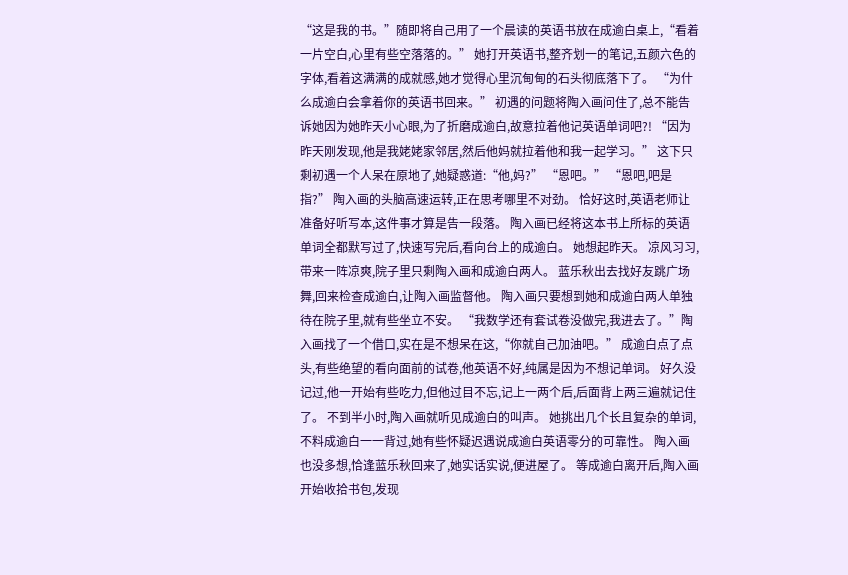“这是我的书。”随即将自己用了一个晨读的英语书放在成逾白桌上,“看着一片空白,心里有些空落落的。” 她打开英语书,整齐划一的笔记,五颜六色的字体,看着这满满的成就感,她才觉得心里沉甸甸的石头彻底落下了。 “为什么成逾白会拿着你的英语书回来。” 初遇的问题将陶入画问住了,总不能告诉她因为她昨天小心眼,为了折磨成逾白,故意拉着他记英语单词吧?! “因为昨天刚发现,他是我姥姥家邻居,然后他妈就拉着他和我一起学习。” 这下只剩初遇一个人呆在原地了,她疑惑道:“他,妈?” “恩吧。” “恩吧,吧是指?” 陶入画的头脑高速运转,正在思考哪里不对劲。 恰好这时,英语老师让准备好听写本,这件事才算是告一段落。 陶入画已经将这本书上所标的英语单词全都默写过了,快速写完后,看向台上的成逾白。 她想起昨天。 凉风习习,带来一阵凉爽,院子里只剩陶入画和成逾白两人。 蓝乐秋出去找好友跳广场舞,回来检查成逾白,让陶入画监督他。 陶入画只要想到她和成逾白两人单独待在院子里,就有些坐立不安。 “我数学还有套试卷没做完,我进去了。”陶入画找了一个借口,实在是不想呆在这,“你就自己加油吧。” 成逾白点了点头,有些绝望的看向面前的试卷,他英语不好,纯属是因为不想记单词。 好久没记过,他一开始有些吃力,但他过目不忘,记上一两个后,后面背上两三遍就记住了。 不到半小时,陶入画就听见成逾白的叫声。 她挑出几个长且复杂的单词,不料成逾白一一背过,她有些怀疑迟遇说成逾白英语零分的可靠性。 陶入画也没多想,恰逢蓝乐秋回来了,她实话实说,便进屋了。 等成逾白离开后,陶入画开始收拾书包,发现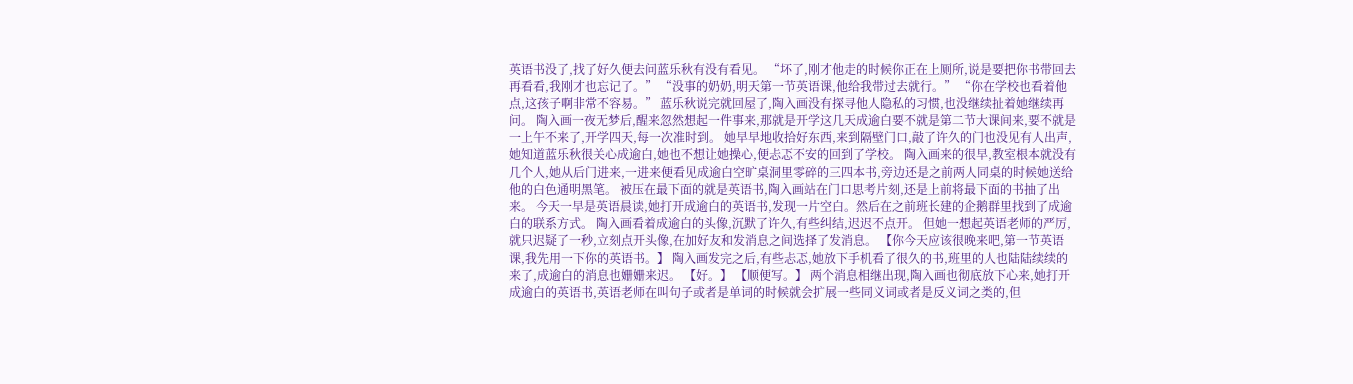英语书没了,找了好久便去问蓝乐秋有没有看见。 “坏了,刚才他走的时候你正在上厕所,说是要把你书带回去再看看,我刚才也忘记了。” “没事的奶奶,明天第一节英语课,他给我带过去就行。” “你在学校也看着他点,这孩子啊非常不容易。” 蓝乐秋说完就回屋了,陶入画没有探寻他人隐私的习惯,也没继续扯着她继续再问。 陶入画一夜无梦后,醒来忽然想起一件事来,那就是开学这几天成逾白要不就是第二节大课间来,要不就是一上午不来了,开学四天,每一次准时到。 她早早地收拾好东西,来到隔壁门口,敲了许久的门也没见有人出声,她知道蓝乐秋很关心成逾白,她也不想让她操心,便忐忑不安的回到了学校。 陶入画来的很早,教室根本就没有几个人,她从后门进来,一进来便看见成逾白空旷桌洞里零碎的三四本书,旁边还是之前两人同桌的时候她送给他的白色通明黑笔。 被压在最下面的就是英语书,陶入画站在门口思考片刻,还是上前将最下面的书抽了出来。 今天一早是英语晨读,她打开成逾白的英语书,发现一片空白。然后在之前班长建的企鹅群里找到了成逾白的联系方式。 陶入画看着成逾白的头像,沉默了许久,有些纠结,迟迟不点开。 但她一想起英语老师的严厉,就只迟疑了一秒,立刻点开头像,在加好友和发消息之间选择了发消息。 【你今天应该很晚来吧,第一节英语课,我先用一下你的英语书。】 陶入画发完之后,有些忐忑,她放下手机看了很久的书,班里的人也陆陆续续的来了,成逾白的消息也姗姗来迟。 【好。】 【顺便写。】 两个消息相继出现,陶入画也彻底放下心来,她打开成逾白的英语书,英语老师在叫句子或者是单词的时候就会扩展一些同义词或者是反义词之类的,但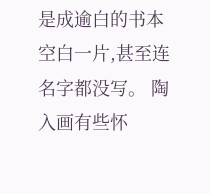是成逾白的书本空白一片,甚至连名字都没写。 陶入画有些怀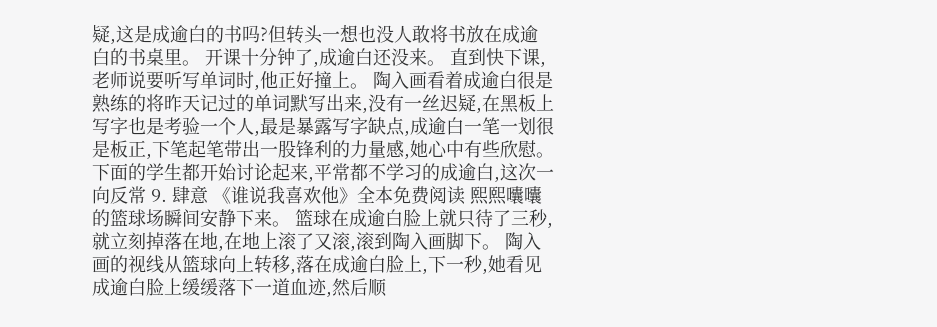疑,这是成逾白的书吗?但转头一想也没人敢将书放在成逾白的书桌里。 开课十分钟了,成逾白还没来。 直到快下课,老师说要听写单词时,他正好撞上。 陶入画看着成逾白很是熟练的将昨天记过的单词默写出来,没有一丝迟疑,在黑板上写字也是考验一个人,最是暴露写字缺点,成逾白一笔一划很是板正,下笔起笔带出一股锋利的力量感,她心中有些欣慰。 下面的学生都开始讨论起来,平常都不学习的成逾白,这次一向反常 9. 肆意 《谁说我喜欢他》全本免费阅读 熙熙囔囔的篮球场瞬间安静下来。 篮球在成逾白脸上就只待了三秒,就立刻掉落在地,在地上滚了又滚,滚到陶入画脚下。 陶入画的视线从篮球向上转移,落在成逾白脸上,下一秒,她看见成逾白脸上缓缓落下一道血迹,然后顺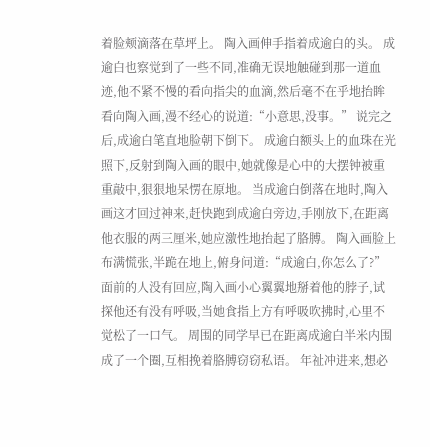着脸颊滴落在草坪上。 陶入画伸手指着成逾白的头。 成逾白也察觉到了一些不同,准确无误地触碰到那一道血迹,他不紧不慢的看向指尖的血滴,然后毫不在乎地抬眸看向陶入画,漫不经心的说道:“小意思,没事。” 说完之后,成逾白笔直地脸朝下倒下。 成逾白额头上的血珠在光照下,反射到陶入画的眼中,她就像是心中的大摆钟被重重敲中,狠狠地呆愣在原地。 当成逾白倒落在地时,陶入画这才回过神来,赶快跑到成逾白旁边,手刚放下,在距离他衣服的两三厘米,她应激性地抬起了胳膊。 陶入画脸上布满慌张,半跪在地上,俯身问道:“成逾白,你怎么了?” 面前的人没有回应,陶入画小心翼翼地掰着他的脖子,试探他还有没有呼吸,当她食指上方有呼吸吹拂时,心里不觉松了一口气。 周围的同学早已在距离成逾白半米内围成了一个圈,互相挽着胳膊窃窃私语。 年祉冲进来,想必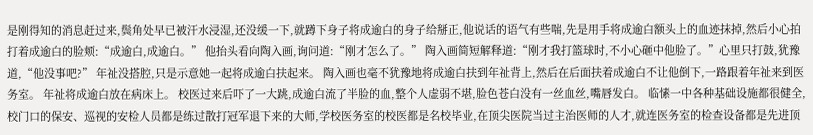是刚得知的消息赶过来,鬓角处早已被汗水浸湿,还没缓一下,就蹲下身子将成逾白的身子给掰正,他说话的语气有些喘,先是用手将成逾白额头上的血迹抹掉,然后小心拍打着成逾白的脸颊:“成逾白,成逾白。” 他抬头看向陶入画,询问道:“刚才怎么了。” 陶入画简短解释道:“刚才我打篮球时,不小心砸中他脸了。”心里只打鼓,犹豫道,“他没事吧?” 年祉没搭腔,只是示意她一起将成逾白扶起来。 陶入画也毫不犹豫地将成逾白扶到年祉背上,然后在后面扶着成逾白不让他倒下,一路跟着年祉来到医务室。 年祉将成逾白放在病床上。 校医过来后吓了一大跳,成逾白流了半脸的血,整个人虚弱不堪,脸色苍白没有一丝血丝,嘴唇发白。 临愫一中各种基础设施都很健全,校门口的保安、巡视的安检人员都是练过散打冠军退下来的大师,学校医务室的校医都是名校毕业,在顶尖医院当过主治医师的人才,就连医务室的检查设备都是先进顶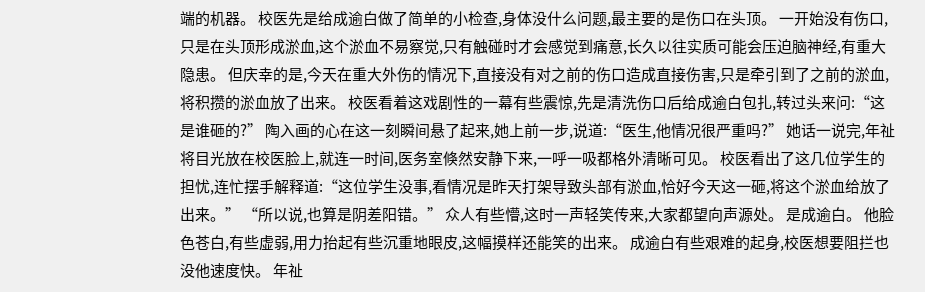端的机器。 校医先是给成逾白做了简单的小检查,身体没什么问题,最主要的是伤口在头顶。 一开始没有伤口,只是在头顶形成淤血,这个淤血不易察觉,只有触碰时才会感觉到痛意,长久以往实质可能会压迫脑神经,有重大隐患。 但庆幸的是,今天在重大外伤的情况下,直接没有对之前的伤口造成直接伤害,只是牵引到了之前的淤血,将积攒的淤血放了出来。 校医看着这戏剧性的一幕有些震惊,先是清洗伤口后给成逾白包扎,转过头来问:“这是谁砸的?” 陶入画的心在这一刻瞬间悬了起来,她上前一步,说道:“医生,他情况很严重吗?” 她话一说完,年祉将目光放在校医脸上,就连一时间,医务室倏然安静下来,一呼一吸都格外清晰可见。 校医看出了这几位学生的担忧,连忙摆手解释道:“这位学生没事,看情况是昨天打架导致头部有淤血,恰好今天这一砸,将这个淤血给放了出来。” “所以说,也算是阴差阳错。” 众人有些懵,这时一声轻笑传来,大家都望向声源处。 是成逾白。 他脸色苍白,有些虚弱,用力抬起有些沉重地眼皮,这幅摸样还能笑的出来。 成逾白有些艰难的起身,校医想要阻拦也没他速度快。 年祉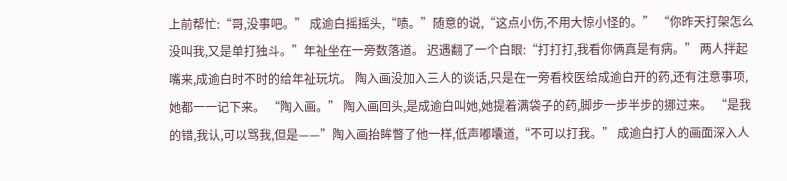上前帮忙:“哥,没事吧。” 成逾白摇摇头,“啧。”随意的说,“这点小伤,不用大惊小怪的。” “你昨天打架怎么没叫我,又是单打独斗。”年祉坐在一旁数落道。 迟遇翻了一个白眼:“打打打,我看你俩真是有病。” 两人拌起嘴来,成逾白时不时的给年祉玩坑。 陶入画没加入三人的谈话,只是在一旁看校医给成逾白开的药,还有注意事项,她都一一记下来。 “陶入画。” 陶入画回头,是成逾白叫她,她提着满袋子的药,脚步一步半步的挪过来。 “是我的错,我认,可以骂我,但是——”陶入画抬眸瞥了他一样,低声嘟囔道,“不可以打我。” 成逾白打人的画面深入人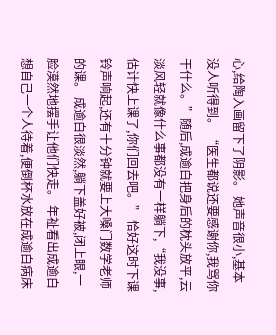心,给陶入画留下了阴影。 她声音很小,基本没人听得到。 “医生都说还要感谢你,我骂你干什么。”随后,成逾白把身后的枕头放平,云淡风轻就像什么事都没有一样躺下,“我没事,估计快上课了,你们回去吧。” 恰好这时下课铃声响起,还有十分钟就要上大嗓门数学老师的课。 成逾白很淡然,躺下盖好被,闭上眼,一脸漠然地摆手让他们快走。 年祉看出成逾白想自己一个人待着,便倒杯水放在成逾白病床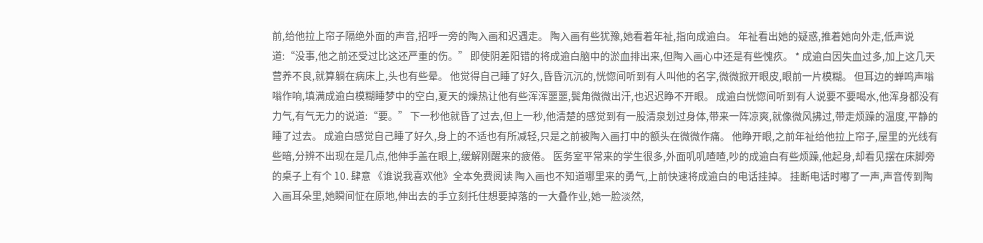前,给他拉上帘子隔绝外面的声音,招呼一旁的陶入画和迟遇走。 陶入画有些犹豫,她看着年祉,指向成逾白。 年祉看出她的疑惑,推着她向外走,低声说道:“没事,他之前还受过比这还严重的伤。” 即使阴差阳错的将成逾白脑中的淤血排出来,但陶入画心中还是有些愧疚。 * 成逾白因失血过多,加上这几天营养不良,就算躺在病床上,头也有些晕。 他觉得自己睡了好久,昏昏沉沉的,恍惚间听到有人叫他的名字,微微掀开眼皮,眼前一片模糊。 但耳边的蝉鸣声嗡嗡作响,填满成逾白模糊睡梦中的空白,夏天的燥热让他有些浑浑噩噩,鬓角微微出汗,也迟迟睁不开眼。 成逾白恍惚间听到有人说要不要喝水,他浑身都没有力气,有气无力的说道:“要。” 下一秒他就昏了过去,但上一秒,他清楚的感觉到有一股清泉划过身体,带来一阵凉爽,就像微风拂过,带走烦躁的温度,平静的睡了过去。 成逾白感觉自己睡了好久,身上的不适也有所减轻,只是之前被陶入画打中的额头在微微作痛。 他睁开眼,之前年祉给他拉上帘子,屋里的光线有些暗,分辨不出现在是几点,他伸手盖在眼上,缓解刚醒来的疲倦。 医务室平常来的学生很多,外面叽叽喳喳,吵的成逾白有些烦躁,他起身,却看见摆在床脚旁的桌子上有个 10. 肆意 《谁说我喜欢他》全本免费阅读 陶入画也不知道哪里来的勇气,上前快速将成逾白的电话挂掉。 挂断电话时嘟了一声,声音传到陶入画耳朵里,她瞬间怔在原地,伸出去的手立刻托住想要掉落的一大叠作业,她一脸淡然,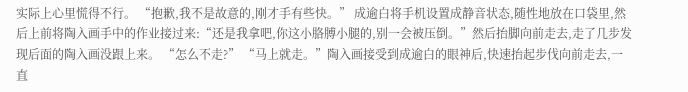实际上心里慌得不行。 “抱歉,我不是故意的,刚才手有些快。” 成逾白将手机设置成静音状态,随性地放在口袋里,然后上前将陶入画手中的作业接过来:“还是我拿吧,你这小胳膊小腿的,别一会被压倒。”然后抬脚向前走去,走了几步发现后面的陶入画没跟上来。 “怎么不走?” “马上就走。”陶入画接受到成逾白的眼神后,快速抬起步伐向前走去,一直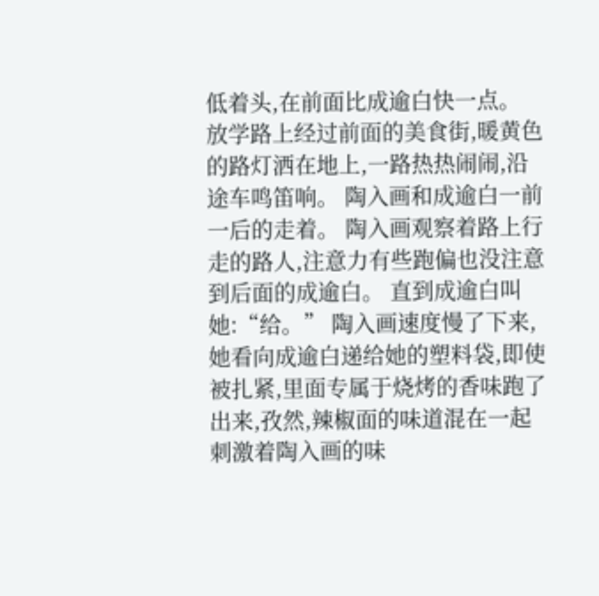低着头,在前面比成逾白快一点。 放学路上经过前面的美食街,暖黄色的路灯洒在地上,一路热热闹闹,沿途车鸣笛响。 陶入画和成逾白一前一后的走着。 陶入画观察着路上行走的路人,注意力有些跑偏也没注意到后面的成逾白。 直到成逾白叫她:“给。” 陶入画速度慢了下来,她看向成逾白递给她的塑料袋,即使被扎紧,里面专属于烧烤的香味跑了出来,孜然,辣椒面的味道混在一起刺激着陶入画的味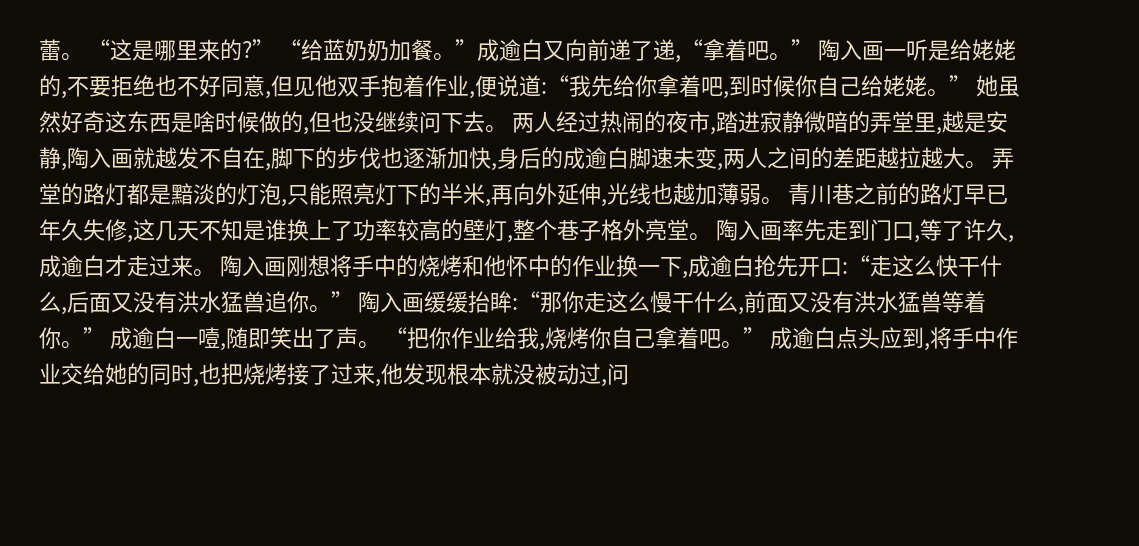蕾。 “这是哪里来的?” “给蓝奶奶加餐。”成逾白又向前递了递,“拿着吧。” 陶入画一听是给姥姥的,不要拒绝也不好同意,但见他双手抱着作业,便说道:“我先给你拿着吧,到时候你自己给姥姥。” 她虽然好奇这东西是啥时候做的,但也没继续问下去。 两人经过热闹的夜市,踏进寂静微暗的弄堂里,越是安静,陶入画就越发不自在,脚下的步伐也逐渐加快,身后的成逾白脚速未变,两人之间的差距越拉越大。 弄堂的路灯都是黯淡的灯泡,只能照亮灯下的半米,再向外延伸,光线也越加薄弱。 青川巷之前的路灯早已年久失修,这几天不知是谁换上了功率较高的壁灯,整个巷子格外亮堂。 陶入画率先走到门口,等了许久,成逾白才走过来。 陶入画刚想将手中的烧烤和他怀中的作业换一下,成逾白抢先开口:“走这么快干什么,后面又没有洪水猛兽追你。” 陶入画缓缓抬眸:“那你走这么慢干什么,前面又没有洪水猛兽等着你。” 成逾白一噎,随即笑出了声。 “把你作业给我,烧烤你自己拿着吧。” 成逾白点头应到,将手中作业交给她的同时,也把烧烤接了过来,他发现根本就没被动过,问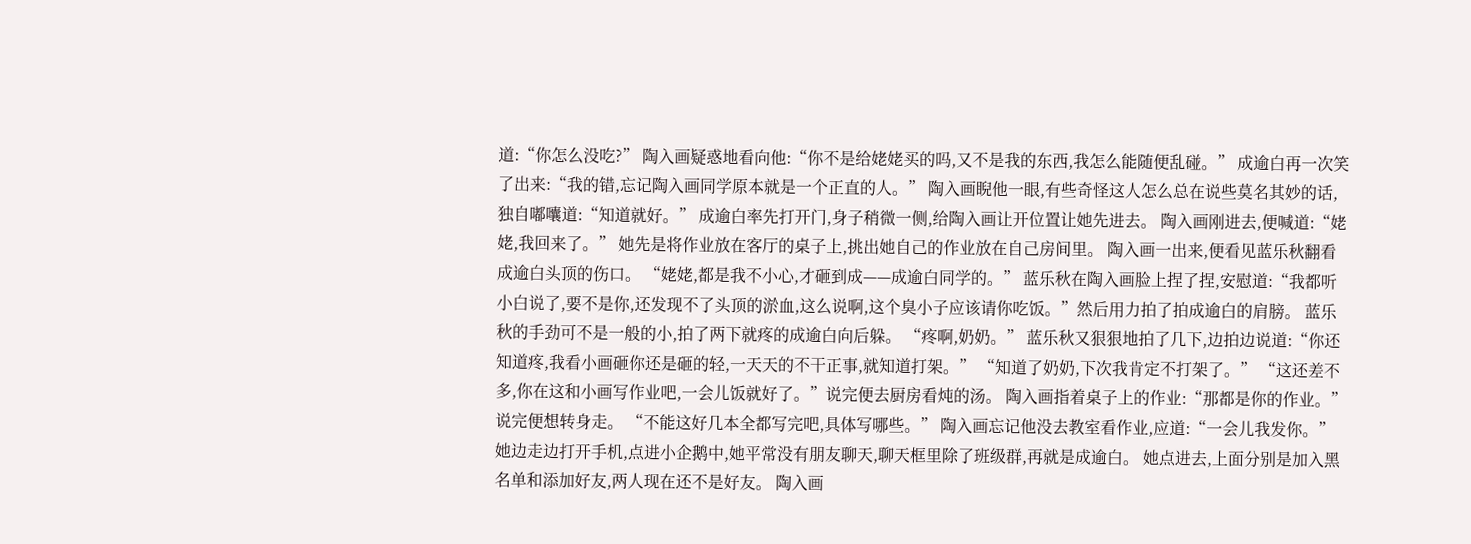道:“你怎么没吃?” 陶入画疑惑地看向他:“你不是给姥姥买的吗,又不是我的东西,我怎么能随便乱碰。” 成逾白再一次笑了出来:“我的错,忘记陶入画同学原本就是一个正直的人。” 陶入画睨他一眼,有些奇怪这人怎么总在说些莫名其妙的话,独自嘟囔道:“知道就好。” 成逾白率先打开门,身子稍微一侧,给陶入画让开位置让她先进去。 陶入画刚进去,便喊道:“姥姥,我回来了。” 她先是将作业放在客厅的桌子上,挑出她自己的作业放在自己房间里。 陶入画一出来,便看见蓝乐秋翻看成逾白头顶的伤口。 “姥姥,都是我不小心,才砸到成——成逾白同学的。” 蓝乐秋在陶入画脸上捏了捏,安慰道:“我都听小白说了,要不是你,还发现不了头顶的淤血,这么说啊,这个臭小子应该请你吃饭。”然后用力拍了拍成逾白的肩膀。 蓝乐秋的手劲可不是一般的小,拍了两下就疼的成逾白向后躲。 “疼啊,奶奶。” 蓝乐秋又狠狠地拍了几下,边拍边说道:“你还知道疼,我看小画砸你还是砸的轻,一天天的不干正事,就知道打架。” “知道了奶奶,下次我肯定不打架了。” “这还差不多,你在这和小画写作业吧,一会儿饭就好了。”说完便去厨房看炖的汤。 陶入画指着桌子上的作业:“那都是你的作业。”说完便想转身走。 “不能这好几本全都写完吧,具体写哪些。” 陶入画忘记他没去教室看作业,应道:“一会儿我发你。” 她边走边打开手机,点进小企鹅中,她平常没有朋友聊天,聊天框里除了班级群,再就是成逾白。 她点进去,上面分别是加入黑名单和添加好友,两人现在还不是好友。 陶入画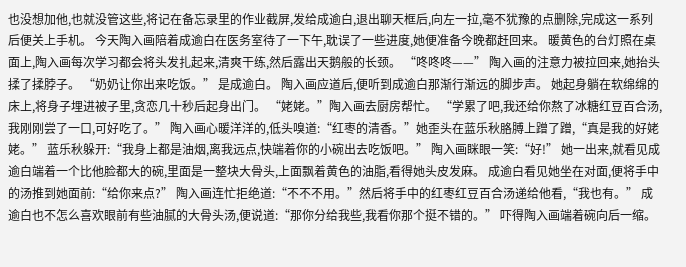也没想加他,也就没管这些,将记在备忘录里的作业截屏,发给成逾白,退出聊天框后,向左一拉,毫不犹豫的点删除,完成这一系列后便关上手机。 今天陶入画陪着成逾白在医务室待了一下午,耽误了一些进度,她便准备今晚都赶回来。 暖黄色的台灯照在桌面上,陶入画每次学习都会将头发扎起来,清爽干练,然后露出天鹅般的长颈。 “咚咚咚——” 陶入画的注意力被拉回来,她抬头揉了揉脖子。 “奶奶让你出来吃饭。” 是成逾白。 陶入画应道后,便听到成逾白那渐行渐远的脚步声。 她起身躺在软绵绵的床上,将身子埋进被子里,贪恋几十秒后起身出门。 “姥姥。”陶入画去厨房帮忙。 “学累了吧,我还给你熬了冰糖红豆百合汤,我刚刚尝了一口,可好吃了。” 陶入画心暖洋洋的,低头嗅道:“红枣的清香。”她歪头在蓝乐秋胳膊上蹭了蹭,“真是我的好姥姥。” 蓝乐秋躲开:“我身上都是油烟,离我远点,快端着你的小碗出去吃饭吧。” 陶入画眯眼一笑:“好!” 她一出来,就看见成逾白端着一个比他脸都大的碗,里面是一整块大骨头,上面飘着黄色的油脂,看得她头皮发麻。 成逾白看见她坐在对面,便将手中的汤推到她面前:“给你来点?” 陶入画连忙拒绝道:“不不不用。”然后将手中的红枣红豆百合汤递给他看,“我也有。” 成逾白也不怎么喜欢眼前有些油腻的大骨头汤,便说道:“那你分给我些,我看你那个挺不错的。” 吓得陶入画端着碗向后一缩。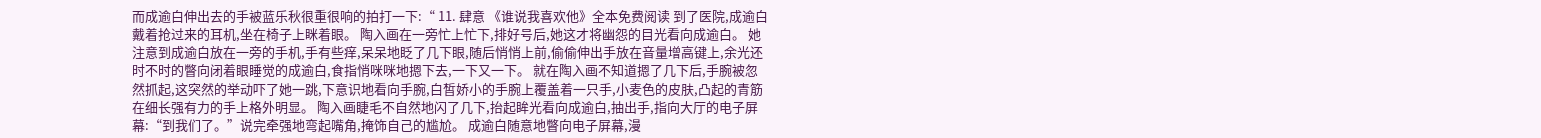而成逾白伸出去的手被蓝乐秋很重很响的拍打一下:“ 11. 肆意 《谁说我喜欢他》全本免费阅读 到了医院,成逾白戴着抢过来的耳机,坐在椅子上眯着眼。 陶入画在一旁忙上忙下,排好号后,她这才将幽怨的目光看向成逾白。 她注意到成逾白放在一旁的手机,手有些痒,呆呆地眨了几下眼,随后悄悄上前,偷偷伸出手放在音量增高键上,余光还时不时的瞥向闭着眼睡觉的成逾白,食指悄咪咪地摁下去,一下又一下。 就在陶入画不知道摁了几下后,手腕被忽然抓起,这突然的举动吓了她一跳,下意识地看向手腕,白皙娇小的手腕上覆盖着一只手,小麦色的皮肤,凸起的青筋在细长强有力的手上格外明显。 陶入画睫毛不自然地闪了几下,抬起眸光看向成逾白,抽出手,指向大厅的电子屏幕:“到我们了。”说完牵强地弯起嘴角,掩饰自己的尴尬。 成逾白随意地瞥向电子屏幕,漫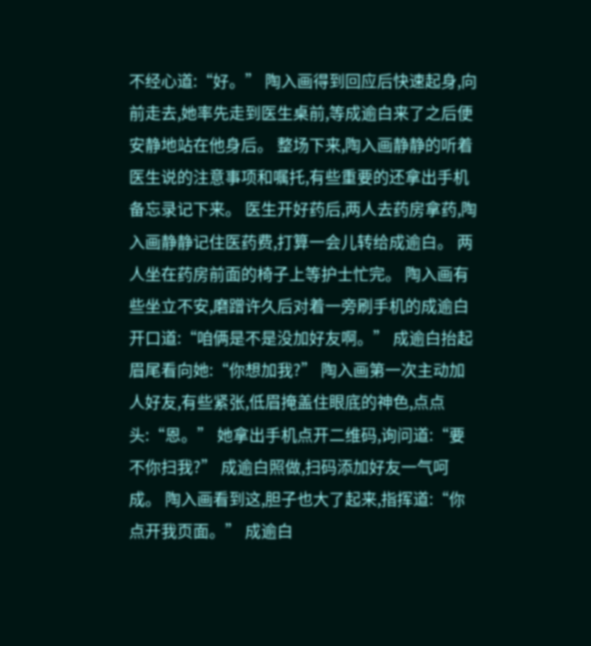不经心道:“好。” 陶入画得到回应后快速起身,向前走去,她率先走到医生桌前,等成逾白来了之后便安静地站在他身后。 整场下来,陶入画静静的听着医生说的注意事项和嘱托,有些重要的还拿出手机备忘录记下来。 医生开好药后,两人去药房拿药,陶入画静静记住医药费,打算一会儿转给成逾白。 两人坐在药房前面的椅子上等护士忙完。 陶入画有些坐立不安,磨蹭许久后对着一旁刷手机的成逾白开口道:“咱俩是不是没加好友啊。” 成逾白抬起眉尾看向她:“你想加我?” 陶入画第一次主动加人好友,有些紧张,低眉掩盖住眼底的神色,点点头:“恩。” 她拿出手机点开二维码,询问道:“要不你扫我?” 成逾白照做,扫码添加好友一气呵成。 陶入画看到这,胆子也大了起来,指挥道:“你点开我页面。” 成逾白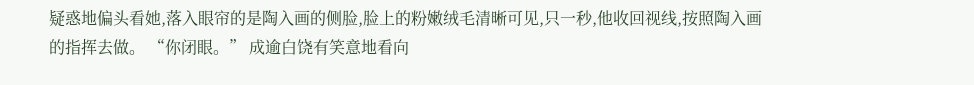疑惑地偏头看她,落入眼帘的是陶入画的侧脸,脸上的粉嫩绒毛清晰可见,只一秒,他收回视线,按照陶入画的指挥去做。 “你闭眼。” 成逾白饶有笑意地看向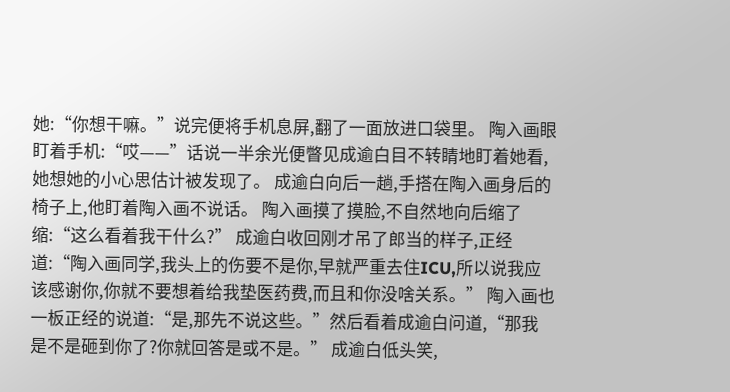她:“你想干嘛。”说完便将手机息屏,翻了一面放进口袋里。 陶入画眼盯着手机:“哎——”话说一半余光便瞥见成逾白目不转睛地盯着她看,她想她的小心思估计被发现了。 成逾白向后一趟,手搭在陶入画身后的椅子上,他盯着陶入画不说话。 陶入画摸了摸脸,不自然地向后缩了缩:“这么看着我干什么?” 成逾白收回刚才吊了郎当的样子,正经道:“陶入画同学,我头上的伤要不是你,早就严重去住ICU,所以说我应该感谢你,你就不要想着给我垫医药费,而且和你没啥关系。” 陶入画也一板正经的说道:“是,那先不说这些。”然后看着成逾白问道,“那我是不是砸到你了?你就回答是或不是。” 成逾白低头笑,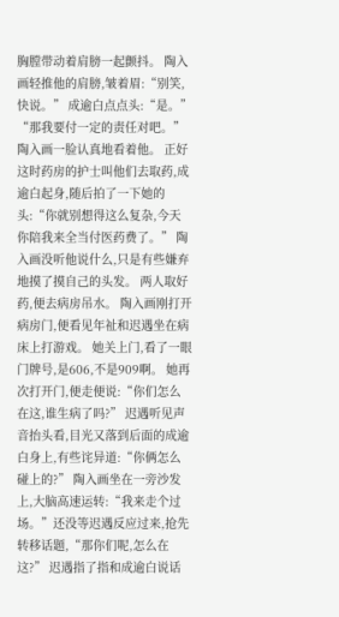胸膛带动着肩膀一起颤抖。 陶入画轻推他的肩膀,皱着眉:“别笑,快说。” 成逾白点点头:“是。” “那我要付一定的责任对吧。”陶入画一脸认真地看着他。 正好这时药房的护士叫他们去取药,成逾白起身,随后拍了一下她的头:“你就别想得这么复杂,今天你陪我来全当付医药费了。” 陶入画没听他说什么,只是有些嫌弃地摸了摸自己的头发。 两人取好药,便去病房吊水。 陶入画刚打开病房门,便看见年祉和迟遇坐在病床上打游戏。 她关上门,看了一眼门牌号,是606,不是909啊。 她再次打开门,便走便说:“你们怎么在这,谁生病了吗?” 迟遇听见声音抬头看,目光又落到后面的成逾白身上,有些诧异道:“你俩怎么碰上的?” 陶入画坐在一旁沙发上,大脑高速运转:“我来走个过场。”还没等迟遇反应过来,抢先转移话题,“那你们呢,怎么在这?” 迟遇指了指和成逾白说话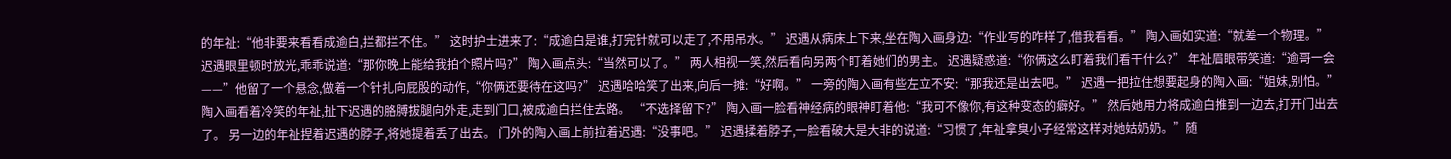的年祉:“他非要来看看成逾白,拦都拦不住。” 这时护士进来了:“成逾白是谁,打完针就可以走了,不用吊水。” 迟遇从病床上下来,坐在陶入画身边:“作业写的咋样了,借我看看。” 陶入画如实道:“就差一个物理。” 迟遇眼里顿时放光,乖乖说道:“那你晚上能给我拍个照片吗?” 陶入画点头:“当然可以了。” 两人相视一笑,然后看向另两个盯着她们的男主。 迟遇疑惑道:“你俩这么盯着我们看干什么?” 年祉眉眼带笑道:“逾哥一会——”他留了一个悬念,做着一个针扎向屁股的动作,“你俩还要待在这吗?” 迟遇哈哈笑了出来,向后一摊:“好啊。” 一旁的陶入画有些左立不安:“那我还是出去吧。” 迟遇一把拉住想要起身的陶入画:“姐妹,别怕。” 陶入画看着冷笑的年祉,扯下迟遇的胳膊拔腿向外走,走到门口,被成逾白拦住去路。 “不选择留下?” 陶入画一脸看神经病的眼神盯着他:“我可不像你,有这种变态的癖好。” 然后她用力将成逾白推到一边去,打开门出去了。 另一边的年祉捏着迟遇的脖子,将她提着丢了出去。 门外的陶入画上前拉着迟遇:“没事吧。” 迟遇揉着脖子,一脸看破大是大非的说道:“习惯了,年祉拿臭小子经常这样对她姑奶奶。”随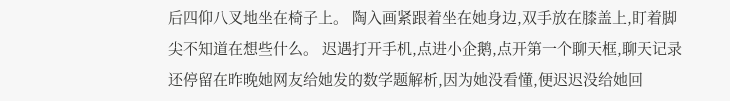后四仰八叉地坐在椅子上。 陶入画紧跟着坐在她身边,双手放在膝盖上,盯着脚尖不知道在想些什么。 迟遇打开手机,点进小企鹅,点开第一个聊天框,聊天记录还停留在昨晚她网友给她发的数学题解析,因为她没看懂,便迟迟没给她回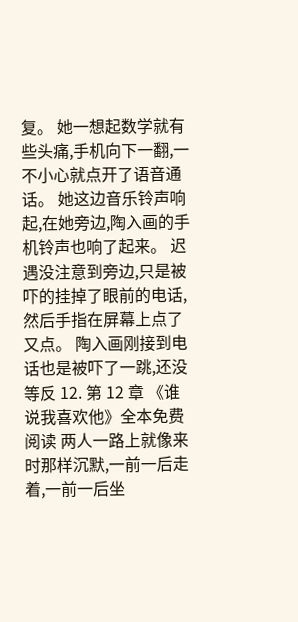复。 她一想起数学就有些头痛,手机向下一翻,一不小心就点开了语音通话。 她这边音乐铃声响起,在她旁边,陶入画的手机铃声也响了起来。 迟遇没注意到旁边,只是被吓的挂掉了眼前的电话,然后手指在屏幕上点了又点。 陶入画刚接到电话也是被吓了一跳,还没等反 12. 第 12 章 《谁说我喜欢他》全本免费阅读 两人一路上就像来时那样沉默,一前一后走着,一前一后坐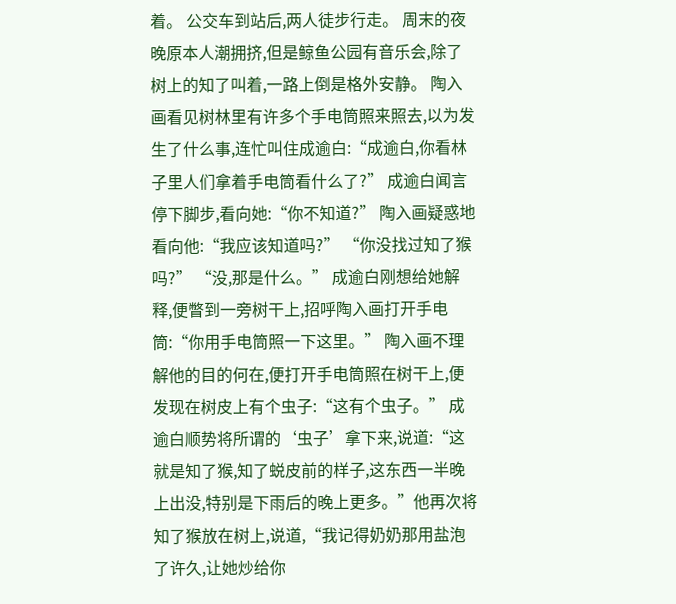着。 公交车到站后,两人徒步行走。 周末的夜晚原本人潮拥挤,但是鲸鱼公园有音乐会,除了树上的知了叫着,一路上倒是格外安静。 陶入画看见树林里有许多个手电筒照来照去,以为发生了什么事,连忙叫住成逾白:“成逾白,你看林子里人们拿着手电筒看什么了?” 成逾白闻言停下脚步,看向她:“你不知道?” 陶入画疑惑地看向他:“我应该知道吗?” “你没找过知了猴吗?” “没,那是什么。” 成逾白刚想给她解释,便瞥到一旁树干上,招呼陶入画打开手电筒:“你用手电筒照一下这里。” 陶入画不理解他的目的何在,便打开手电筒照在树干上,便发现在树皮上有个虫子:“这有个虫子。” 成逾白顺势将所谓的‘虫子’拿下来,说道:“这就是知了猴,知了蜕皮前的样子,这东西一半晚上出没,特别是下雨后的晚上更多。”他再次将知了猴放在树上,说道,“我记得奶奶那用盐泡了许久,让她炒给你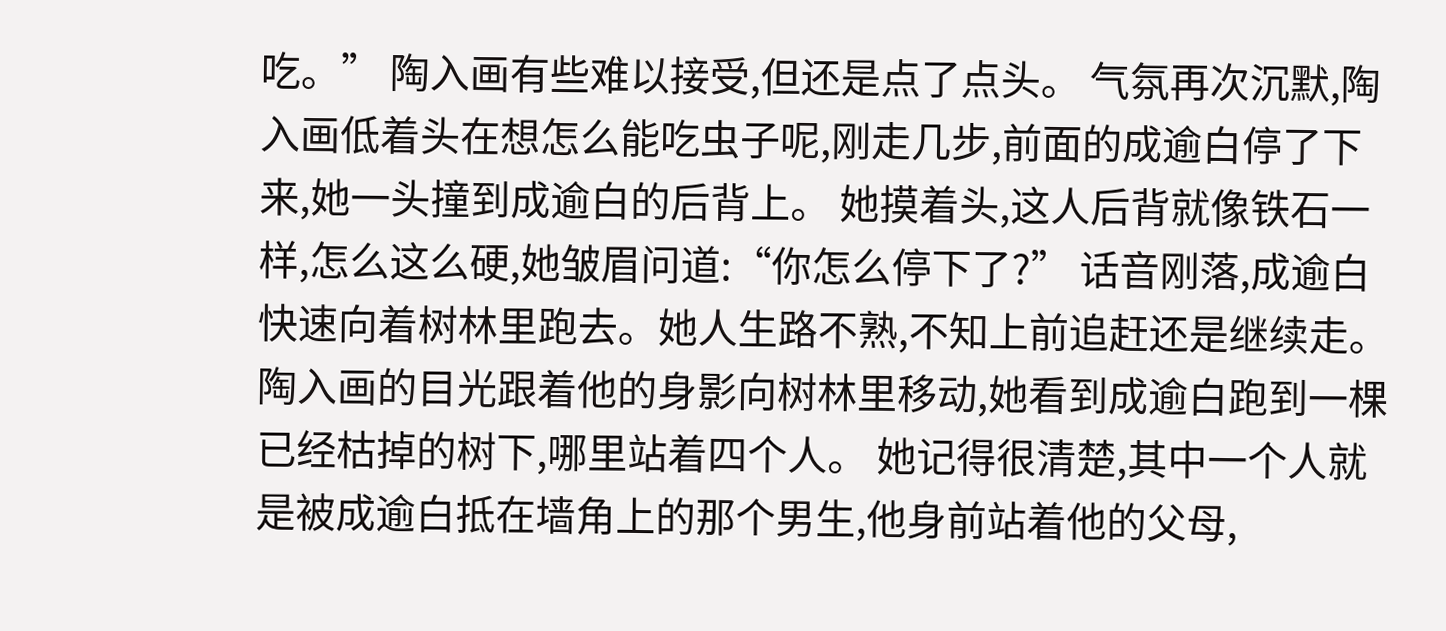吃。” 陶入画有些难以接受,但还是点了点头。 气氛再次沉默,陶入画低着头在想怎么能吃虫子呢,刚走几步,前面的成逾白停了下来,她一头撞到成逾白的后背上。 她摸着头,这人后背就像铁石一样,怎么这么硬,她皱眉问道:“你怎么停下了?” 话音刚落,成逾白快速向着树林里跑去。她人生路不熟,不知上前追赶还是继续走。 陶入画的目光跟着他的身影向树林里移动,她看到成逾白跑到一棵已经枯掉的树下,哪里站着四个人。 她记得很清楚,其中一个人就是被成逾白抵在墙角上的那个男生,他身前站着他的父母,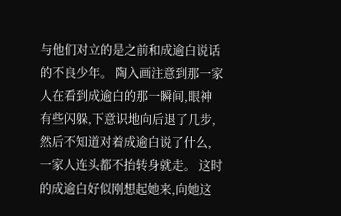与他们对立的是之前和成逾白说话的不良少年。 陶入画注意到那一家人在看到成逾白的那一瞬间,眼神有些闪躲,下意识地向后退了几步,然后不知道对着成逾白说了什么,一家人连头都不抬转身就走。 这时的成逾白好似刚想起她来,向她这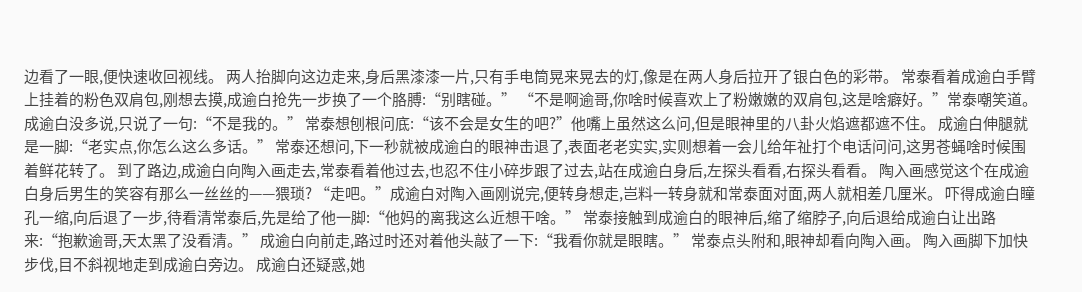边看了一眼,便快速收回视线。 两人抬脚向这边走来,身后黑漆漆一片,只有手电筒晃来晃去的灯,像是在两人身后拉开了银白色的彩带。 常泰看着成逾白手臂上挂着的粉色双肩包,刚想去摸,成逾白抢先一步换了一个胳膊:“别瞎碰。” “不是啊逾哥,你啥时候喜欢上了粉嫩嫩的双肩包,这是啥癖好。”常泰嘲笑道。 成逾白没多说,只说了一句:“不是我的。” 常泰想刨根问底:“该不会是女生的吧?”他嘴上虽然这么问,但是眼神里的八卦火焰遮都遮不住。 成逾白伸腿就是一脚:“老实点,你怎么这么多话。” 常泰还想问,下一秒就被成逾白的眼神击退了,表面老老实实,实则想着一会儿给年祉打个电话问问,这男苍蝇啥时候围着鲜花转了。 到了路边,成逾白向陶入画走去,常泰看着他过去,也忍不住小碎步跟了过去,站在成逾白身后,左探头看看,右探头看看。 陶入画感觉这个在成逾白身后男生的笑容有那么一丝丝的——猥琐? “走吧。”成逾白对陶入画刚说完,便转身想走,岂料一转身就和常泰面对面,两人就相差几厘米。 吓得成逾白瞳孔一缩,向后退了一步,待看清常泰后,先是给了他一脚:“他妈的离我这么近想干啥。” 常泰接触到成逾白的眼神后,缩了缩脖子,向后退给成逾白让出路来:“抱歉逾哥,天太黑了没看清。” 成逾白向前走,路过时还对着他头敲了一下:“我看你就是眼瞎。” 常泰点头附和,眼神却看向陶入画。 陶入画脚下加快步伐,目不斜视地走到成逾白旁边。 成逾白还疑惑,她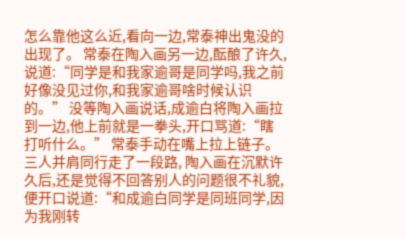怎么靠他这么近,看向一边,常泰神出鬼没的出现了。 常泰在陶入画另一边,酝酿了许久,说道:“同学是和我家逾哥是同学吗,我之前好像没见过你,和我家逾哥啥时候认识的。” 没等陶入画说话,成逾白将陶入画拉到一边,他上前就是一拳头,开口骂道:“瞎打听什么。” 常泰手动在嘴上拉上链子。 三人并肩同行走了一段路, 陶入画在沉默许久后,还是觉得不回答别人的问题很不礼貌,便开口说道:“和成逾白同学是同班同学,因为我刚转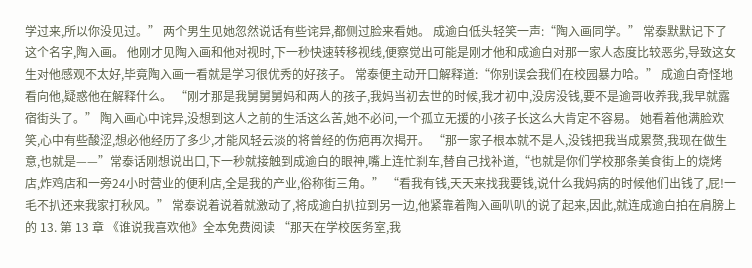学过来,所以你没见过。” 两个男生见她忽然说话有些诧异,都侧过脸来看她。 成逾白低头轻笑一声:“陶入画同学。” 常泰默默记下了这个名字,陶入画。 他刚才见陶入画和他对视时,下一秒快速转移视线,便察觉出可能是刚才他和成逾白对那一家人态度比较恶劣,导致这女生对他感观不太好,毕竟陶入画一看就是学习很优秀的好孩子。 常泰便主动开口解释道:“你别误会我们在校园暴力哈。” 成逾白奇怪地看向他,疑惑他在解释什么。 “刚才那是我舅舅舅妈和两人的孩子,我妈当初去世的时候,我才初中,没房没钱,要不是逾哥收养我,我早就露宿街头了。” 陶入画心中诧异,没想到这人之前的生活这么苦,她不必问,一个孤立无援的小孩子长这么大肯定不容易。 她看着他满脸欢笑,心中有些酸涩,想必他经历了多少,才能风轻云淡的将曾经的伤疤再次揭开。 “那一家子根本就不是人,没钱把我当成累赘,我现在做生意,也就是——”常泰话刚想说出口,下一秒就接触到成逾白的眼神,嘴上连忙刹车,替自己找补道,“也就是你们学校那条美食街上的烧烤店,炸鸡店和一旁24小时营业的便利店,全是我的产业,俗称街三角。” “看我有钱,天天来找我要钱,说什么我妈病的时候他们出钱了,屁!一毛不扒还来我家打秋风。” 常泰说着说着就激动了,将成逾白扒拉到另一边,他紧靠着陶入画叭叭的说了起来,因此,就连成逾白拍在肩膀上的 13. 第 13 章 《谁说我喜欢他》全本免费阅读 “那天在学校医务室,我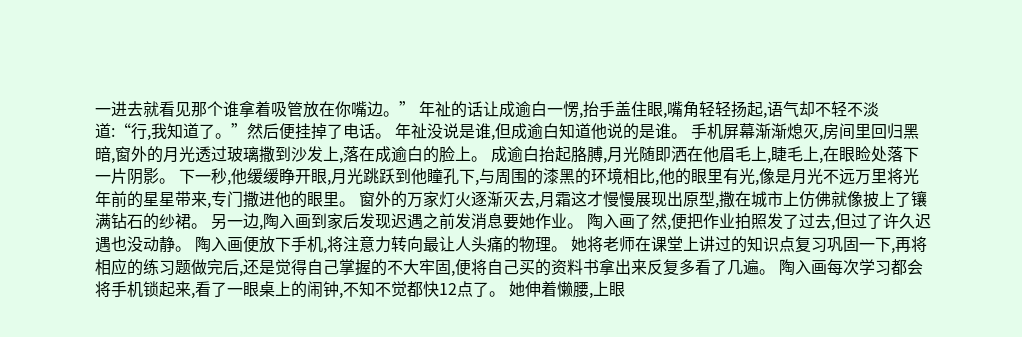一进去就看见那个谁拿着吸管放在你嘴边。” 年祉的话让成逾白一愣,抬手盖住眼,嘴角轻轻扬起,语气却不轻不淡道:“行,我知道了。”然后便挂掉了电话。 年祉没说是谁,但成逾白知道他说的是谁。 手机屏幕渐渐熄灭,房间里回归黑暗,窗外的月光透过玻璃撒到沙发上,落在成逾白的脸上。 成逾白抬起胳膊,月光随即洒在他眉毛上,睫毛上,在眼睑处落下一片阴影。 下一秒,他缓缓睁开眼,月光跳跃到他瞳孔下,与周围的漆黑的环境相比,他的眼里有光,像是月光不远万里将光年前的星星带来,专门撒进他的眼里。 窗外的万家灯火逐渐灭去,月霜这才慢慢展现出原型,撒在城市上仿佛就像披上了镶满钻石的纱裙。 另一边,陶入画到家后发现迟遇之前发消息要她作业。 陶入画了然,便把作业拍照发了过去,但过了许久迟遇也没动静。 陶入画便放下手机,将注意力转向最让人头痛的物理。 她将老师在课堂上讲过的知识点复习巩固一下,再将相应的练习题做完后,还是觉得自己掌握的不大牢固,便将自己买的资料书拿出来反复多看了几遍。 陶入画每次学习都会将手机锁起来,看了一眼桌上的闹钟,不知不觉都快12点了。 她伸着懒腰,上眼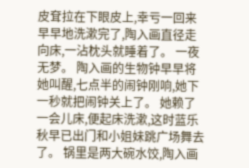皮耷拉在下眼皮上,幸亏一回来早早地洗漱完了,陶入画直径走向床,一沾枕头就睡着了。 一夜无梦。 陶入画的生物钟早早将她叫醒,七点半的闹钟刚响,她下一秒就把闹钟关上了。 她赖了一会儿床,便起床洗漱,这时蓝乐秋早已出门和小姐妹跳广场舞去了。 锅里是两大碗水饺,陶入画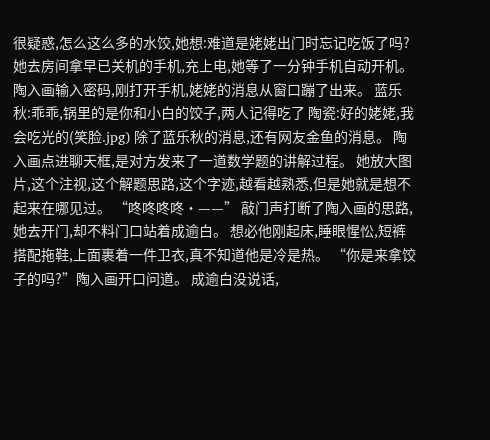很疑惑,怎么这么多的水饺,她想:难道是姥姥出门时忘记吃饭了吗? 她去房间拿早已关机的手机,充上电,她等了一分钟手机自动开机。 陶入画输入密码,刚打开手机,姥姥的消息从窗口蹦了出来。 蓝乐秋:乖乖,锅里的是你和小白的饺子,两人记得吃了 陶瓷:好的姥姥,我会吃光的(笑脸.jpg) 除了蓝乐秋的消息,还有网友金鱼的消息。 陶入画点进聊天框,是对方发来了一道数学题的讲解过程。 她放大图片,这个注视,这个解题思路,这个字迹,越看越熟悉,但是她就是想不起来在哪见过。 “咚咚咚咚·——” 敲门声打断了陶入画的思路,她去开门,却不料门口站着成逾白。 想必他刚起床,睡眼惺忪,短裤搭配拖鞋,上面裹着一件卫衣,真不知道他是冷是热。 “你是来拿饺子的吗?”陶入画开口问道。 成逾白没说话,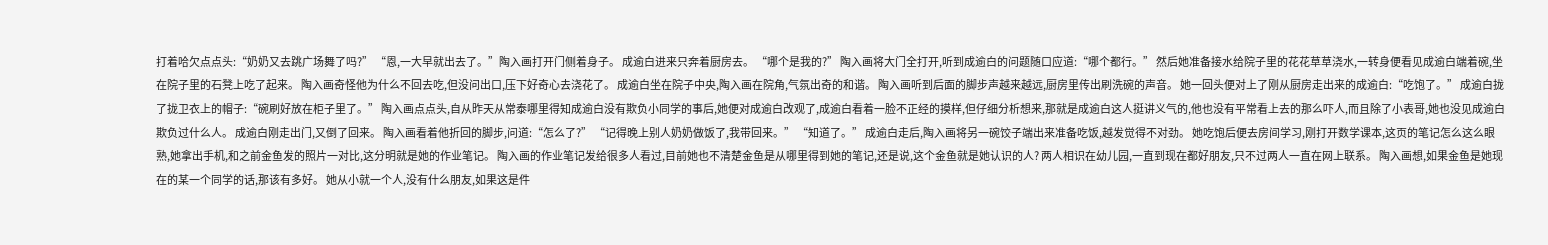打着哈欠点点头:“奶奶又去跳广场舞了吗?” “恩,一大早就出去了。”陶入画打开门侧着身子。 成逾白进来只奔着厨房去。 “哪个是我的?” 陶入画将大门全打开,听到成逾白的问题随口应道:“哪个都行。” 然后她准备接水给院子里的花花草草浇水,一转身便看见成逾白端着碗,坐在院子里的石凳上吃了起来。 陶入画奇怪他为什么不回去吃,但没问出口,压下好奇心去浇花了。 成逾白坐在院子中央,陶入画在院角,气氛出奇的和谐。 陶入画听到后面的脚步声越来越远,厨房里传出刷洗碗的声音。 她一回头便对上了刚从厨房走出来的成逾白:“吃饱了。” 成逾白拢了拢卫衣上的帽子:“碗刷好放在柜子里了。” 陶入画点点头,自从昨天从常泰哪里得知成逾白没有欺负小同学的事后,她便对成逾白改观了,成逾白看着一脸不正经的摸样,但仔细分析想来,那就是成逾白这人挺讲义气的,他也没有平常看上去的那么吓人,而且除了小表哥,她也没见成逾白欺负过什么人。 成逾白刚走出门,又倒了回来。 陶入画看着他折回的脚步,问道:“怎么了?” “记得晚上别人奶奶做饭了,我带回来。” “知道了。” 成逾白走后,陶入画将另一碗饺子端出来准备吃饭,越发觉得不对劲。 她吃饱后便去房间学习,刚打开数学课本,这页的笔记怎么这么眼熟,她拿出手机,和之前金鱼发的照片一对比,这分明就是她的作业笔记。 陶入画的作业笔记发给很多人看过,目前她也不清楚金鱼是从哪里得到她的笔记,还是说,这个金鱼就是她认识的人? 两人相识在幼儿园,一直到现在都好朋友,只不过两人一直在网上联系。 陶入画想,如果金鱼是她现在的某一个同学的话,那该有多好。 她从小就一个人,没有什么朋友,如果这是件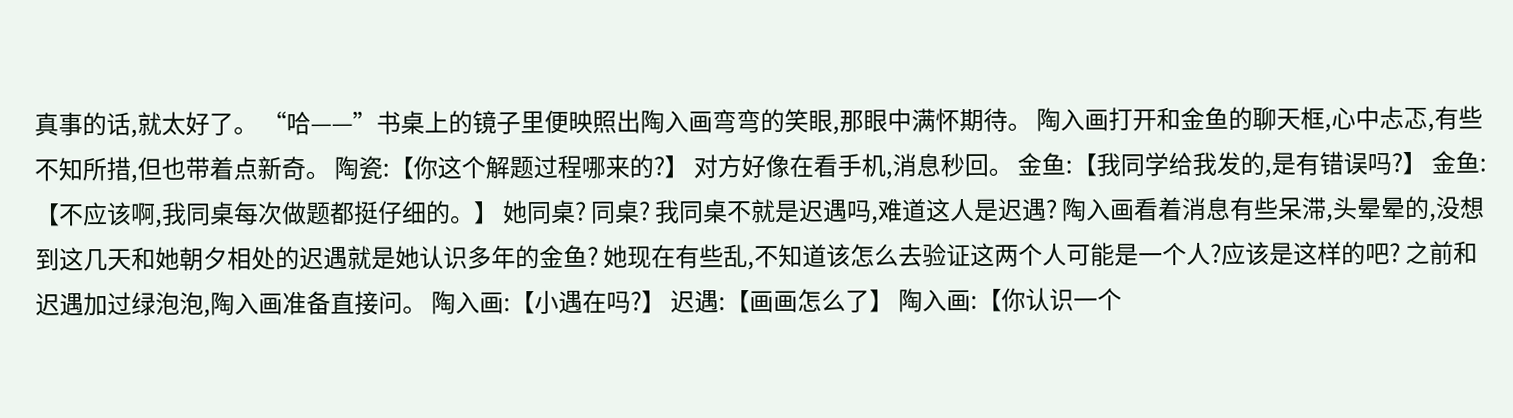真事的话,就太好了。 “哈——”书桌上的镜子里便映照出陶入画弯弯的笑眼,那眼中满怀期待。 陶入画打开和金鱼的聊天框,心中忐忑,有些不知所措,但也带着点新奇。 陶瓷:【你这个解题过程哪来的?】 对方好像在看手机,消息秒回。 金鱼:【我同学给我发的,是有错误吗?】 金鱼:【不应该啊,我同桌每次做题都挺仔细的。】 她同桌? 同桌? 我同桌不就是迟遇吗,难道这人是迟遇? 陶入画看着消息有些呆滞,头晕晕的,没想到这几天和她朝夕相处的迟遇就是她认识多年的金鱼? 她现在有些乱,不知道该怎么去验证这两个人可能是一个人?应该是这样的吧? 之前和迟遇加过绿泡泡,陶入画准备直接问。 陶入画:【小遇在吗?】 迟遇:【画画怎么了】 陶入画:【你认识一个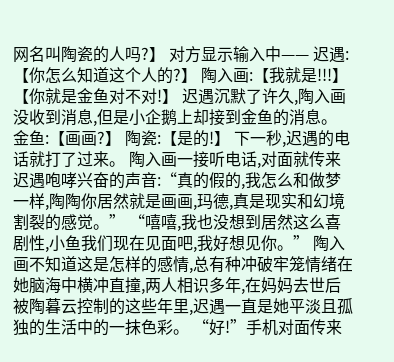网名叫陶瓷的人吗?】 对方显示输入中—— 迟遇:【你怎么知道这个人的?】 陶入画:【我就是!!!】 【你就是金鱼对不对!】 迟遇沉默了许久,陶入画没收到消息,但是小企鹅上却接到金鱼的消息。 金鱼:【画画?】 陶瓷:【是的!】 下一秒,迟遇的电话就打了过来。 陶入画一接听电话,对面就传来迟遇咆哮兴奋的声音:“真的假的,我怎么和做梦一样,陶陶你居然就是画画,玛德,真是现实和幻境割裂的感觉。” “嘻嘻,我也没想到居然这么喜剧性,小鱼我们现在见面吧,我好想见你。” 陶入画不知道这是怎样的感情,总有种冲破牢笼情绪在她脑海中横冲直撞,两人相识多年,在妈妈去世后被陶暮云控制的这些年里,迟遇一直是她平淡且孤独的生活中的一抹色彩。 “好!”手机对面传来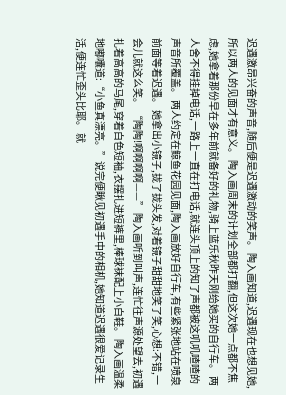迟遇激昂兴奋的声音,随后便是迟遇激动的笑声。 陶入画知道,迟遇现在也想见她,所以两人的见面才有意义。 陶入画周末的计划全部都打翻,但这次她一点都不焦虑,她拿着那份早在多年前就备好的礼物,骑上蓝乐秋昨天刚给她买的自行车。 两人舍不得挂掉电话,一路上一直在打电话,就连头顶上的知了声都被这叽叽喳喳的声音所覆盖。 两人约定在鲸鱼花园见面,陶入画放好自行车,有些紧张地站在喷泉前面等着迟遇。 她拿出小镜子,拢了拢头发,对着镜子甜甜地笑了笑,心想:不错,一会儿就这么笑。 “陶陶!啊啊啊啊——” 陶入画听到叫声,连忙往声源处望去,初遇扎着高高的马尾,穿着白色短袖,衣摆扎进短裤里,棒球袜配上小白鞋。 陶入画温柔地嘟囔道:“小鱼真漂亮。”说完便瞅见初遇手中的相机,她知道迟遇很爱记录生活,便连忙歪头比耶。 就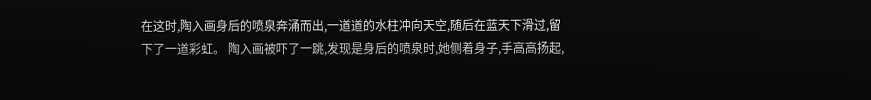在这时,陶入画身后的喷泉奔涌而出,一道道的水柱冲向天空,随后在蓝天下滑过,留下了一道彩虹。 陶入画被吓了一跳,发现是身后的喷泉时,她侧着身子,手高高扬起,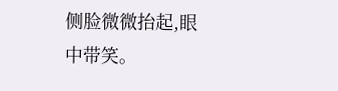侧脸微微抬起,眼中带笑。